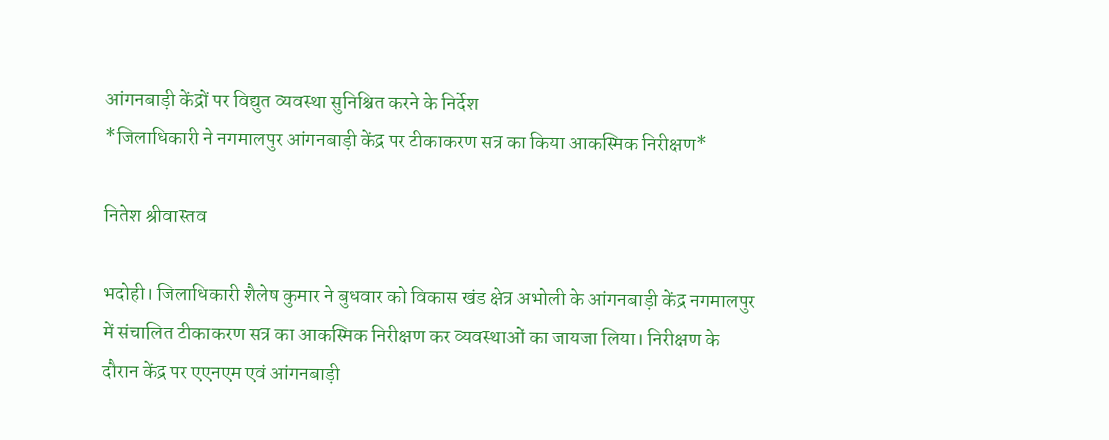आंगनबाड़ी केंद्रों पर विद्युत व्यवस्था सुनिश्चित करने के निर्देश
*जिलाधिकारी ने नगमालपुर आंगनबाड़ी केंद्र पर टीकाकरण सत्र का किया आकस्मिक निरीक्षण*

नितेश श्रीवास्तव

भदोही। जिलाधिकारी शैलेष कुमार ने बुधवार को विकास खंड क्षेत्र अभोली के आंगनबाड़ी केंद्र नगमालपुर में संचालित टीकाकरण सत्र का आकस्मिक निरीक्षण कर व्यवस्थाओं का जायजा लिया। निरीक्षण के दौरान केंद्र पर एएनएम एवं आंगनबाड़ी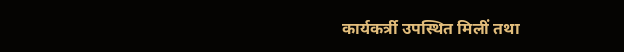कार्यकर्त्री उपस्थित मिलीं तथा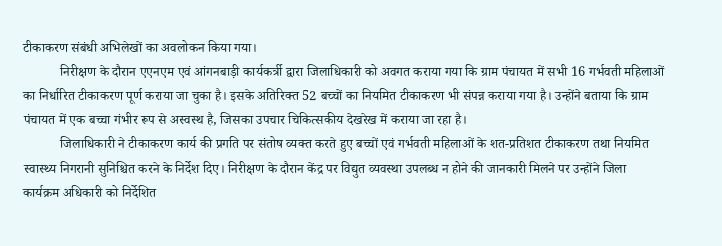टीकाकरण संबंधी अभिलेखों का अवलोकन किया गया।
           निरीक्षण के दौरान एएनएम एवं आंगनबाड़ी कार्यकर्त्री द्वारा जिलाधिकारी को अवगत कराया गया कि ग्राम पंचायत में सभी 16 गर्भवती महिलाओं का निर्धारित टीकाकरण पूर्ण कराया जा चुका है। इसके अतिरिक्त 52 बच्चों का नियमित टीकाकरण भी संपन्न कराया गया है। उन्होंने बताया कि ग्राम पंचायत में एक बच्चा गंभीर रूप से अस्वस्थ है, जिसका उपचार चिकित्सकीय देखरेख में कराया जा रहा है।
           जिलाधिकारी ने टीकाकरण कार्य की प्रगति पर संतोष व्यक्त करते हुए बच्चों एवं गर्भवती महिलाओं के शत-प्रतिशत टीकाकरण तथा नियमित स्वास्थ्य निगरानी सुनिश्चित करने के निर्देश दिए। निरीक्षण के दौरान केंद्र पर विद्युत व्यवस्था उपलब्ध न होने की जानकारी मिलने पर उन्होंने जिला कार्यक्रम अधिकारी को निर्देशित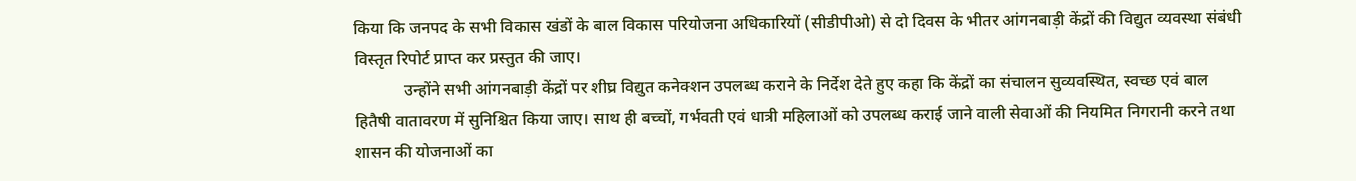किया कि जनपद के सभी विकास खंडों के बाल विकास परियोजना अधिकारियों (सीडीपीओ) से दो दिवस के भीतर आंगनबाड़ी केंद्रों की विद्युत व्यवस्था संबंधी विस्तृत रिपोर्ट प्राप्त कर प्रस्तुत की जाए।
            उन्होंने सभी आंगनबाड़ी केंद्रों पर शीघ्र विद्युत कनेक्शन उपलब्ध कराने के निर्देश देते हुए कहा कि केंद्रों का संचालन सुव्यवस्थित, स्वच्छ एवं बाल हितैषी वातावरण में सुनिश्चित किया जाए। साथ ही बच्चों, गर्भवती एवं धात्री महिलाओं को उपलब्ध कराई जाने वाली सेवाओं की नियमित निगरानी करने तथा शासन की योजनाओं का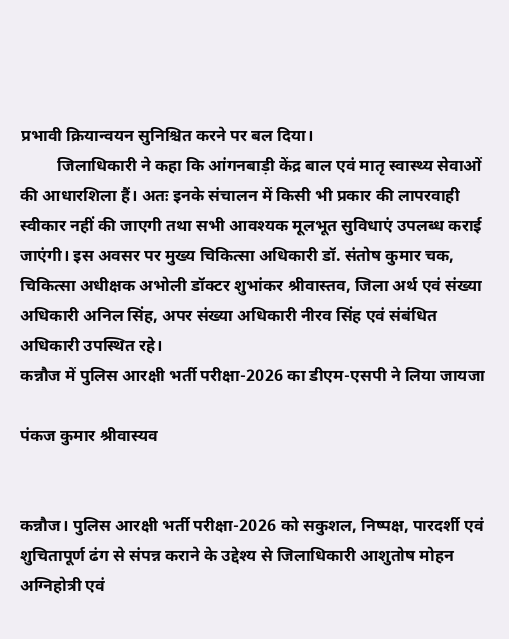प्रभावी क्रियान्वयन सुनिश्चित करने पर बल दिया।
         जिलाधिकारी ने कहा कि आंगनबाड़ी केंद्र बाल एवं मातृ स्वास्थ्य सेवाओं की आधारशिला हैं। अतः इनके संचालन में किसी भी प्रकार की लापरवाही स्वीकार नहीं की जाएगी तथा सभी आवश्यक मूलभूत सुविधाएं उपलब्ध कराई जाएंगी। इस अवसर पर मुख्य चिकित्सा अधिकारी डॉ. संतोष कुमार चक, चिकित्सा अधीक्षक अभोली डॉक्टर शुभांकर श्रीवास्तव, जिला अर्थ एवं संख्या अधिकारी अनिल सिंह, अपर संख्या अधिकारी नीरव सिंह एवं संबंधित अधिकारी उपस्थित रहे।
कन्नौज में पुलिस आरक्षी भर्ती परीक्षा-2026 का डीएम-एसपी ने लिया जायजा

पंकज कुमार श्रीवास्यव


कन्नौज। पुलिस आरक्षी भर्ती परीक्षा-2026 को सकुशल, निष्पक्ष, पारदर्शी एवं शुचितापूर्ण ढंग से संपन्न कराने के उद्देश्य से जिलाधिकारी आशुतोष मोहन अग्निहोत्री एवं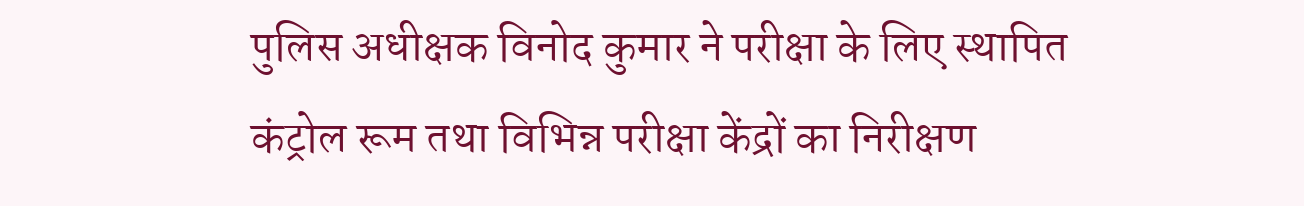पुलिस अधीक्षक विनोद कुमार ने परीक्षा के लिए स्थापित कंट्रोल रूम तथा विभिन्न परीक्षा केंद्रों का निरीक्षण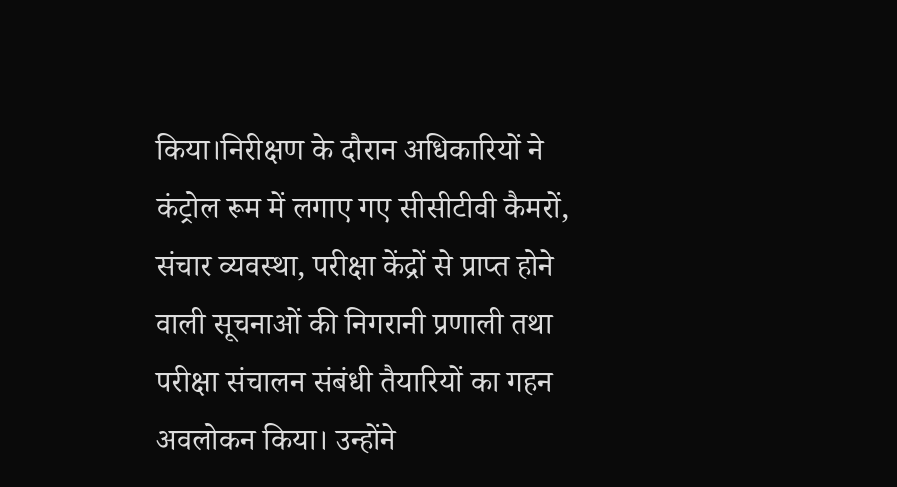किया।निरीक्षण के दौरान अधिकारियों ने कंट्रोल रूम में लगाए गए सीसीटीवी कैमरों, संचार व्यवस्था, परीक्षा केंद्रों से प्राप्त होने वाली सूचनाओं की निगरानी प्रणाली तथा परीक्षा संचालन संबंधी तैयारियों का गहन अवलोकन किया। उन्होंने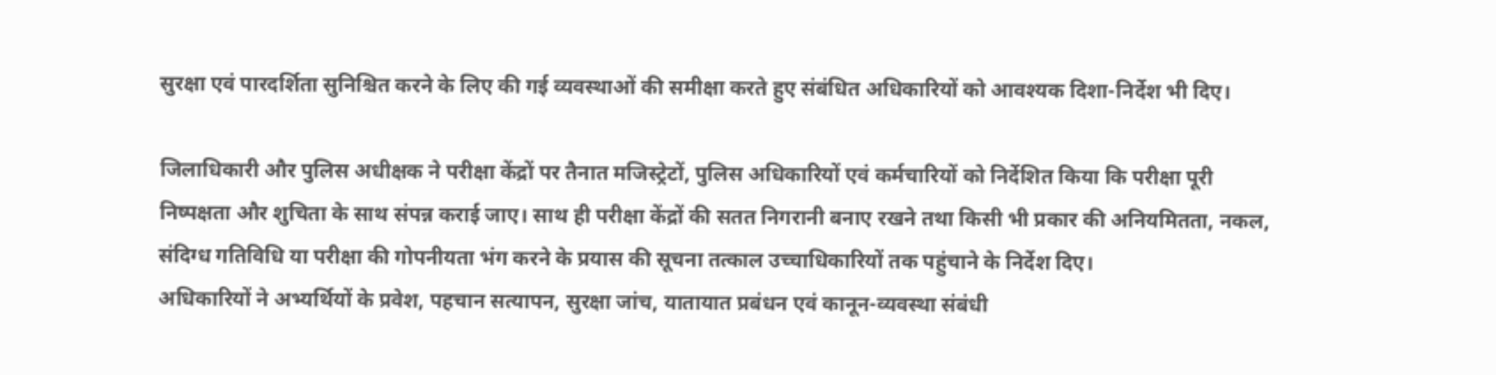सुरक्षा एवं पारदर्शिता सुनिश्चित करने के लिए की गई व्यवस्थाओं की समीक्षा करते हुए संबंधित अधिकारियों को आवश्यक दिशा-निर्देश भी दिए।

जिलाधिकारी और पुलिस अधीक्षक ने परीक्षा केंद्रों पर तैनात मजिस्ट्रेटों, पुलिस अधिकारियों एवं कर्मचारियों को निर्देशित किया कि परीक्षा पूरी निष्पक्षता और शुचिता के साथ संपन्न कराई जाए। साथ ही परीक्षा केंद्रों की सतत निगरानी बनाए रखने तथा किसी भी प्रकार की अनियमितता, नकल, संदिग्ध गतिविधि या परीक्षा की गोपनीयता भंग करने के प्रयास की सूचना तत्काल उच्चाधिकारियों तक पहुंचाने के निर्देश दिए।
अधिकारियों ने अभ्यर्थियों के प्रवेश, पहचान सत्यापन, सुरक्षा जांच, यातायात प्रबंधन एवं कानून-व्यवस्था संबंधी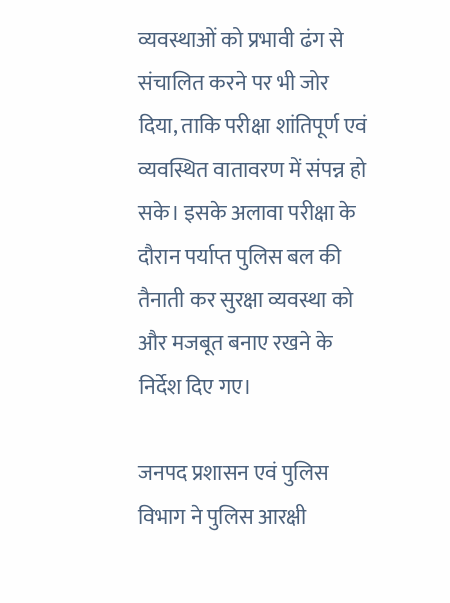व्यवस्थाओं को प्रभावी ढंग से संचालित करने पर भी जोर दिया, ताकि परीक्षा शांतिपूर्ण एवं व्यवस्थित वातावरण में संपन्न हो सके। इसके अलावा परीक्षा के दौरान पर्याप्त पुलिस बल की तैनाती कर सुरक्षा व्यवस्था को और मजबूत बनाए रखने के निर्देश दिए गए।

जनपद प्रशासन एवं पुलिस विभाग ने पुलिस आरक्षी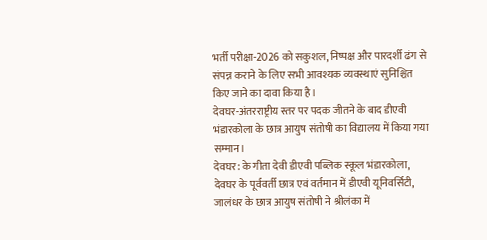भर्ती परीक्षा-2026 को सकुशल, निष्पक्ष और पारदर्शी ढंग से संपन्न कराने के लिए सभी आवश्यक व्यवस्थाएं सुनिश्चित किए जाने का दावा किया है।
देवघर-अंतरराष्ट्रीय स्तर पर पदक जीतने के बाद डीएवी भंडारकोला के छात्र आयुष संतोषी का विद्यालय में किया गया सम्मान।
देवघर: के गीता देवी डीएवी पब्लिक स्कूल भंडारकोला, देवघर के पूर्ववर्ती छात्र एवं वर्तमान में डीएवी यूनिवर्सिटी, जालंधर के छात्र आयुष संतोषी ने श्रीलंका में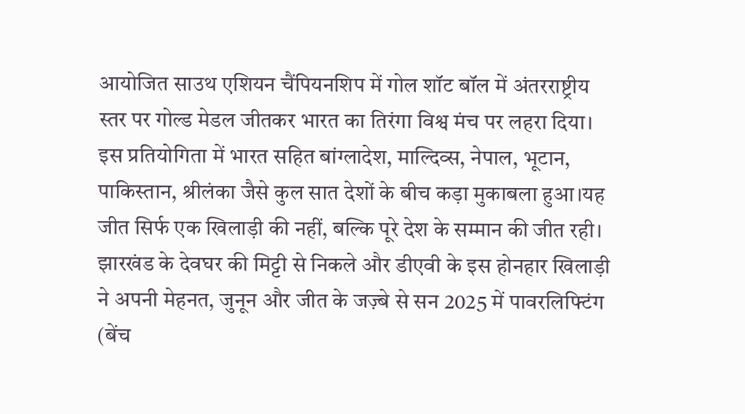आयोजित साउथ एशियन चैंपियनशिप में गोल शॉट बॉल में अंतरराष्ट्रीय स्तर पर गोल्ड मेडल जीतकर भारत का तिरंगा विश्व मंच पर लहरा दिया। इस प्रतियोगिता में भारत सहित बांग्लादेश, माल्दिव्स, नेपाल, भूटान, पाकिस्तान, श्रीलंका जैसे कुल सात देशों के बीच कड़ा मुकाबला हुआ।यह जीत सिर्फ एक खिलाड़ी की नहीं, बल्कि पूरे देश के सम्मान की जीत रही। झारखंड के देवघर की मिट्टी से निकले और डीएवी के इस होनहार खिलाड़ी ने अपनी मेहनत, जुनून और जीत के जज़्बे से सन 2025 में पावरलिफ्टिंग (बेंच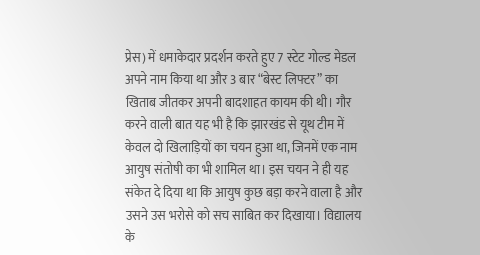प्रेस) में धमाकेदार प्रदर्शन करते हुए 7 स्टेट गोल्ड मेडल अपने नाम किया था और 3 बार “बेस्ट लिफ्टर” का खिताब जीतकर अपनी बादशाहत कायम की थी। गौर करने वाली बात यह भी है कि झारखंड से यूथ टीम में केवल दो खिलाड़ियों का चयन हुआ था, जिनमें एक नाम आयुष संतोषी का भी शामिल था। इस चयन ने ही यह संकेत दे दिया था कि आयुष कुछ बड़ा करने वाला है और उसने उस भरोसे को सच साबित कर दिखाया। विद्यालय के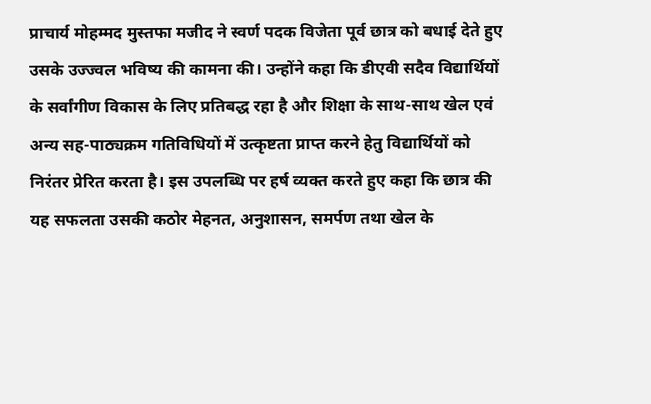प्राचार्य मोहम्मद मुस्तफा मजीद ने स्वर्ण पदक विजेता पूर्व छात्र को बधाई देते हुए उसके उज्ज्वल भविष्य की कामना की। उन्होंने कहा कि डीएवी सदैव विद्यार्थियों के सर्वांगीण विकास के लिए प्रतिबद्ध रहा है और शिक्षा के साथ-साथ खेल एवं अन्य सह-पाठ्यक्रम गतिविधियों में उत्कृष्टता प्राप्त करने हेतु विद्यार्थियों को निरंतर प्रेरित करता है। इस उपलब्धि पर हर्ष व्यक्त करते हुए कहा कि छात्र की यह सफलता उसकी कठोर मेहनत, अनुशासन, समर्पण तथा खेल के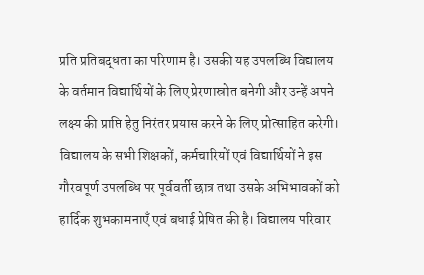प्रति प्रतिबद्धता का परिणाम है। उसकी यह उपलब्धि विद्यालय के वर्तमान विद्यार्थियों के लिए प्रेरणास्रोत बनेगी और उन्हें अपने लक्ष्य की प्राप्ति हेतु निरंतर प्रयास करने के लिए प्रोत्साहित करेगी। विद्यालय के सभी शिक्षकों, कर्मचारियों एवं विद्यार्थियों ने इस गौरवपूर्ण उपलब्धि पर पूर्ववर्ती छात्र तथा उसके अभिभावकों को हार्दिक शुभकामनाएँ एवं बधाई प्रेषित की है। विद्यालय परिवार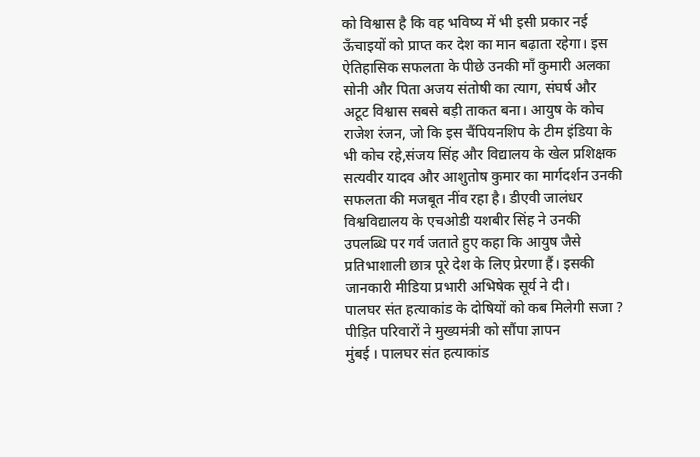को विश्वास है कि वह भविष्य में भी इसी प्रकार नई ऊँचाइयों को प्राप्त कर देश का मान बढ़ाता रहेगा। इस ऐतिहासिक सफलता के पीछे उनकी माँ कुमारी अलका सोनी और पिता अजय संतोषी का त्याग, संघर्ष और अटूट विश्वास सबसे बड़ी ताकत बना। आयुष के कोच राजेश रंजन, जो कि इस चैंपियनशिप के टीम इंडिया के भी कोच रहे,संजय सिंह और विद्यालय के खेल प्रशिक्षक सत्यवीर यादव और आशुतोष कुमार का मार्गदर्शन उनकी सफलता की मजबूत नींव रहा है। डीएवी जालंधर विश्वविद्यालय के एचओडी यशबीर सिंह ने उनकी उपलब्धि पर गर्व जताते हुए कहा कि आयुष जैसे प्रतिभाशाली छात्र पूरे देश के लिए प्रेरणा हैं। इसकी जानकारी मीडिया प्रभारी अभिषेक सूर्य ने दी।
पालघर संत हत्याकांड के दोषियों को कब मिलेगी सजा ? पीड़ित परिवारों ने मुख्यमंत्री को सौंपा ज्ञापन
मुंबई । पालघर संत हत्याकांड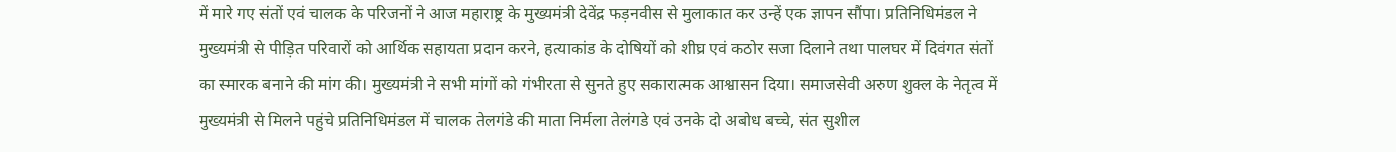में मारे गए संतों एवं चालक के परिजनों ने आज महाराष्ट्र के मुख्यमंत्री देवेंद्र फड़नवीस से मुलाकात कर उन्हें एक ज्ञापन सौंपा। प्रतिनिधिमंडल ने मुख्यमंत्री से पीड़ित परिवारों को आर्थिक सहायता प्रदान करने, हत्याकांड के दोषियों को शीघ्र एवं कठोर सजा दिलाने तथा पालघर में दिवंगत संतों का स्मारक बनाने की मांग की। मुख्यमंत्री ने सभी मांगों को गंभीरता से सुनते हुए सकारात्मक आश्वासन दिया। समाजसेवी अरुण शुक्ल के नेतृत्व में मुख्यमंत्री से मिलने पहुंचे प्रतिनिधिमंडल में चालक तेलगंडे की माता निर्मला तेलंगडे एवं उनके दो अबोध बच्चे, संत सुशील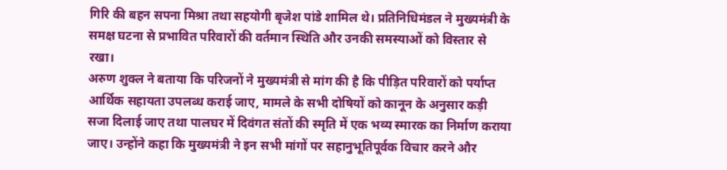गिरि की बहन सपना मिश्रा तथा सहयोगी बृजेश पांडे शामिल थे। प्रतिनिधिमंडल ने मुख्यमंत्री के समक्ष घटना से प्रभावित परिवारों की वर्तमान स्थिति और उनकी समस्याओं को विस्तार से रखा।
अरुण शुक्ल ने बताया कि परिजनों ने मुख्यमंत्री से मांग की है कि पीड़ित परिवारों को पर्याप्त आर्थिक सहायता उपलब्ध कराई जाए, मामले के सभी दोषियों को कानून के अनुसार कड़ी सजा दिलाई जाए तथा पालघर में दिवंगत संतों की स्मृति में एक भव्य स्मारक का निर्माण कराया जाए। उन्होंने कहा कि मुख्यमंत्री ने इन सभी मांगों पर सहानुभूतिपूर्वक विचार करने और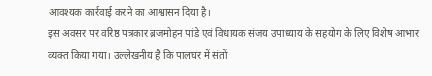आवश्यक कार्रवाई करने का आश्वासन दिया है।
इस अवसर पर वरिष्ठ पत्रकार ब्रजमोहन पांडे एवं विधायक संजय उपाध्याय के सहयोग के लिए विशेष आभार व्यक्त किया गया। उल्लेखनीय है कि पालघर में संतों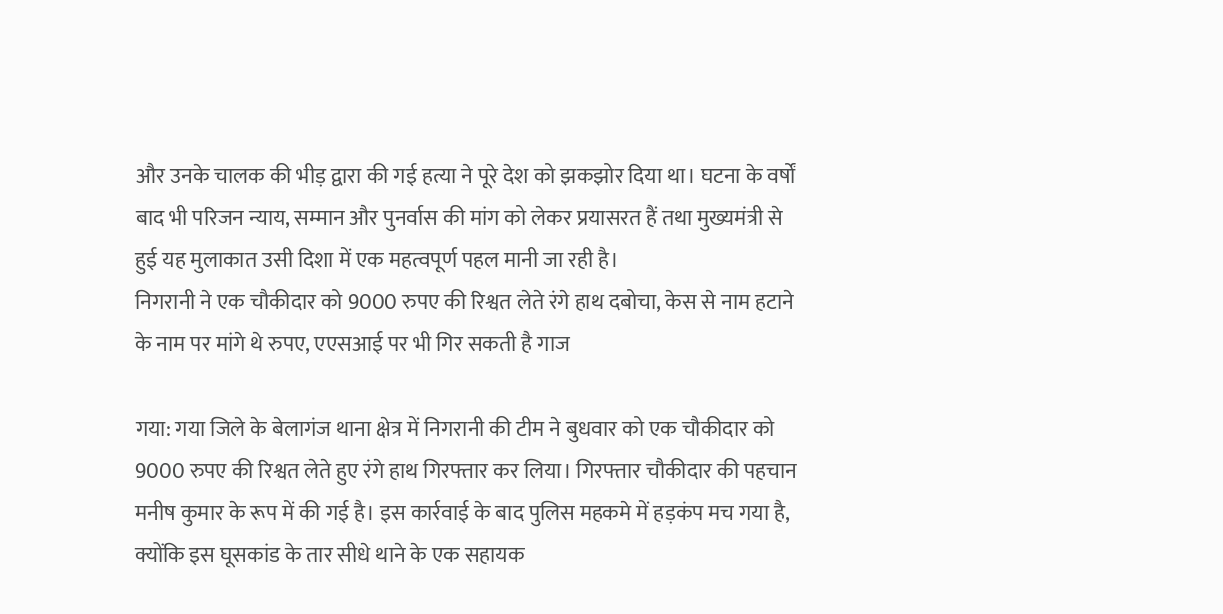और उनके चालक की भीड़ द्वारा की गई हत्या ने पूरे देश को झकझोर दिया था। घटना के वर्षों बाद भी परिजन न्याय, सम्मान और पुनर्वास की मांग को लेकर प्रयासरत हैं तथा मुख्यमंत्री से हुई यह मुलाकात उसी दिशा में एक महत्वपूर्ण पहल मानी जा रही है।
निगरानी ने एक चौकीदार को 9000 रुपए की रिश्वत लेते रंगे हाथ दबोचा, केस से नाम हटाने के नाम पर मांगे थे रुपए, एएसआई पर भी गिर सकती है गाज

गया: गया जिले के बेलागंज थाना क्षेत्र में निगरानी की टीम ने बुधवार को एक चौकीदार को 9000 रुपए की रिश्वत लेते हुए रंगे हाथ गिरफ्तार कर लिया। गिरफ्तार चौकीदार की पहचान मनीष कुमार के रूप में की गई है। इस कार्रवाई के बाद पुलिस महकमे में हड़कंप मच गया है, क्योंकि इस घूसकांड के तार सीधे थाने के एक सहायक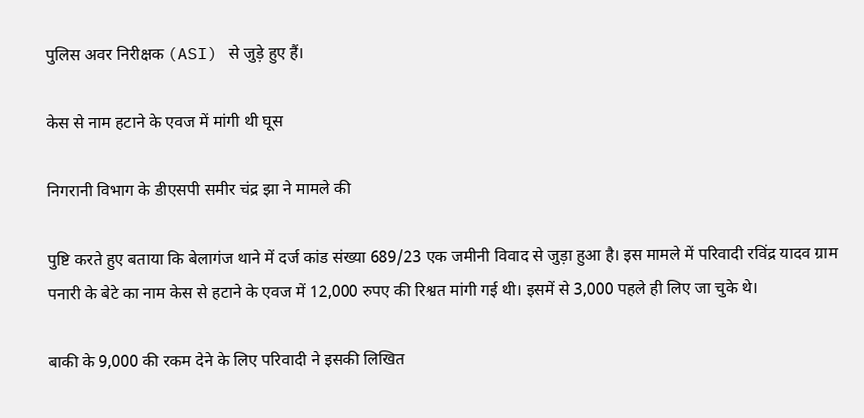पुलिस अवर निरीक्षक (ASI) से जुड़े हुए हैं।

केस से नाम हटाने के एवज में मांगी थी घूस

निगरानी विभाग के डीएसपी समीर चंद्र झा ने मामले की

पुष्टि करते हुए बताया कि बेलागंज थाने में दर्ज कांड संख्या 689/23 एक जमीनी विवाद से जुड़ा हुआ है। इस मामले में परिवादी रविंद्र यादव ग्राम पनारी के बेटे का नाम केस से हटाने के एवज में 12,000 रुपए की रिश्वत मांगी गई थी। इसमें से 3,000 पहले ही लिए जा चुके थे।

बाकी के 9,000 की रकम देने के लिए परिवादी ने इसकी लिखित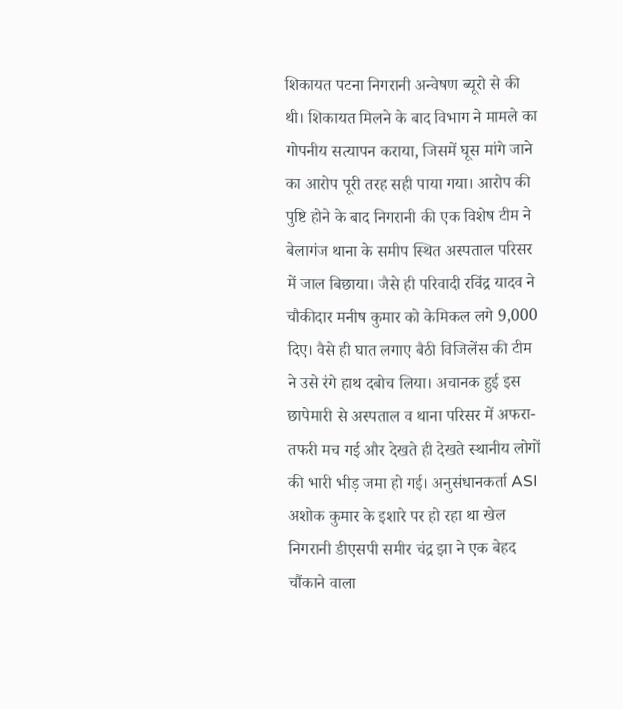शिकायत पटना निगरानी अन्वेषण ब्यूरो से की थी। शिकायत मिलने के बाद विभाग ने मामले का गोपनीय सत्यापन कराया, जिसमें घूस मांगे जाने का आरोप पूरी तरह सही पाया गया। आरोप की पुष्टि होने के बाद निगरानी की एक विशेष टीम ने बेलागंज थाना के समीप स्थित अस्पताल परिसर में जाल बिछाया। जैसे ही परिवादी रविंद्र यादव ने चौकीदार मनीष कुमार को केमिकल लगे 9,000 दिए। वैसे ही घात लगाए बैठी विजिलेंस की टीम ने उसे रंगे हाथ दबोच लिया। अचानक हुई इस छापेमारी से अस्पताल व थाना परिसर में अफरा-तफरी मच गई और देखते ही देखते स्थानीय लोगों की भारी भीड़ जमा हो गई। अनुसंधानकर्ता ASI अशोक कुमार के इशारे पर हो रहा था खेल निगरानी डीएसपी समीर चंद्र झा ने एक बेहद चौंकाने वाला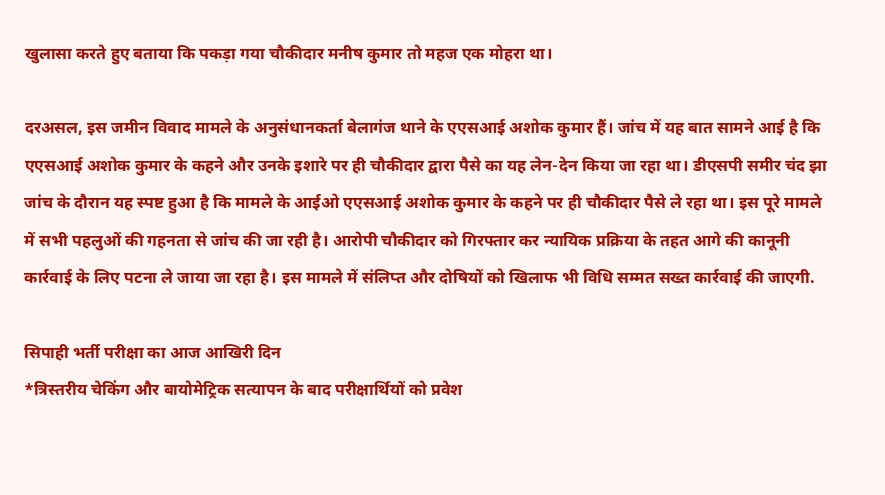खुलासा करते हुए बताया कि पकड़ा गया चौकीदार मनीष कुमार तो महज एक मोहरा था।

दरअसल, इस जमीन विवाद मामले के अनुसंधानकर्ता बेलागंज थाने के एएसआई अशोक कुमार हैं। जांच में यह बात सामने आई है कि एएसआई अशोक कुमार के कहने और उनके इशारे पर ही चौकीदार द्वारा पैसे का यह लेन-देन किया जा रहा था। डीएसपी समीर चंद झा जांच के दौरान यह स्पष्ट हुआ है कि मामले के आईओ एएसआई अशोक कुमार के कहने पर ही चौकीदार पैसे ले रहा था। इस पूरे मामले में सभी पहलुओं की गहनता से जांच की जा रही है। आरोपी चौकीदार को गिरफ्तार कर न्यायिक प्रक्रिया के तहत आगे की कानूनी कार्रवाई के लिए पटना ले जाया जा रहा है। इस मामले में संलिप्त और दोषियों को खिलाफ भी विधि सम्मत सख्त कार्रवाई की जाएगी.

सिपाही भर्ती परीक्षा का आज आखिरी दिन
*त्रिस्तरीय चेकिंग और बायोमेट्रिक सत्यापन के बाद परीक्षार्थियों को प्रवेश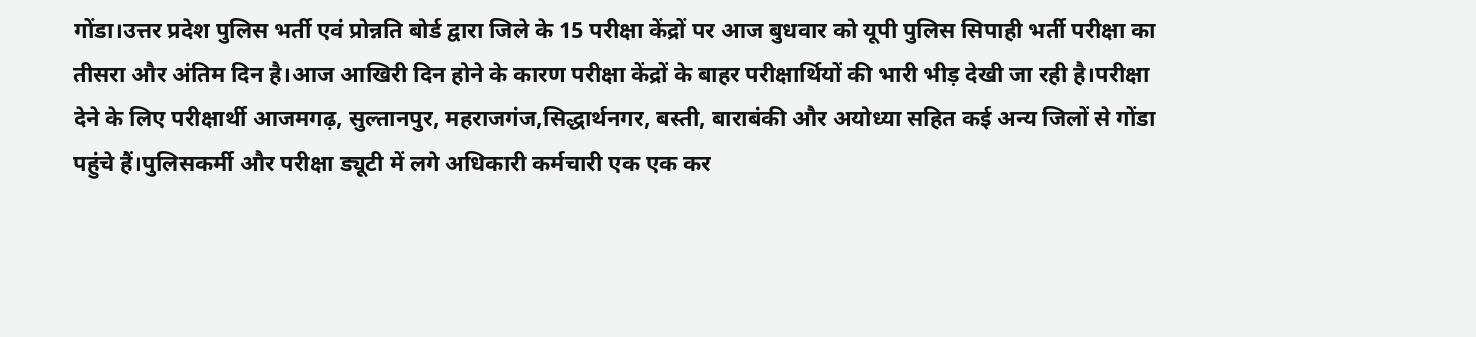गोंडा।उत्तर प्रदेश पुलिस भर्ती एवं प्रोन्नति बोर्ड द्वारा जिले के 15 परीक्षा केंद्रों पर आज बुधवार को यूपी पुलिस सिपाही भर्ती परीक्षा का तीसरा और अंतिम दिन है।आज आखिरी दिन होने के कारण परीक्षा केंद्रों के बाहर परीक्षार्थियों की भारी भीड़ देखी जा रही है।परीक्षा देने के लिए परीक्षार्थी आजमगढ़, सुल्तानपुर, महराजगंज,सिद्धार्थनगर, बस्ती, बाराबंकी और अयोध्या सहित कई अन्य जिलों से गोंडा पहुंचे हैं।पुलिसकर्मी और परीक्षा ड्यूटी में लगे अधिकारी कर्मचारी एक एक कर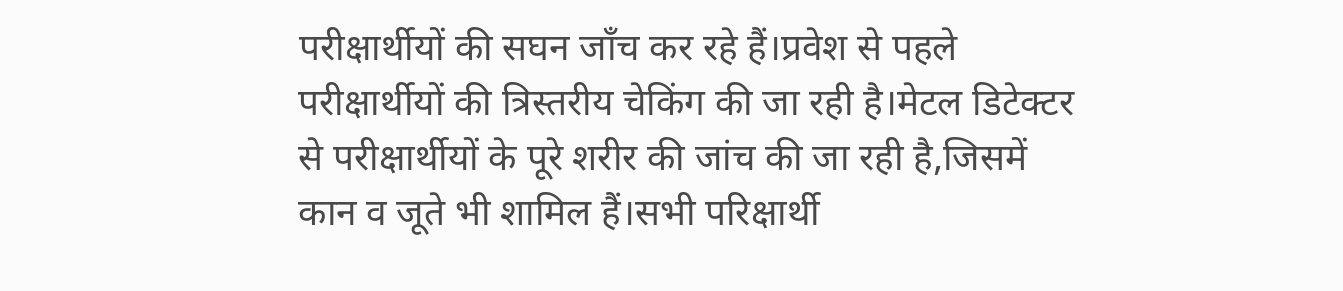परीक्षार्थीयों की सघन जाँच कर रहे हैं।प्रवेश से पहले परीक्षार्थीयों की त्रिस्तरीय चेकिंग की जा रही है।मेटल डिटेक्टर से परीक्षार्थीयों के पूरे शरीर की जांच की जा रही है,जिसमें कान व जूते भी शामिल हैं।सभी परिक्षार्थी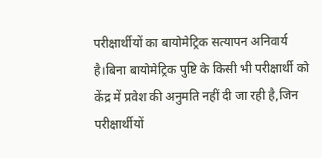परीक्षार्थीयों का बायोमेट्रिक सत्यापन अनिवार्य है।बिना बायोमेट्रिक पुष्टि के किसी भी परीक्षार्थी को केंद्र में प्रवेश की अनुमति नहीं दी जा रही है,जिन परीक्षार्थीयों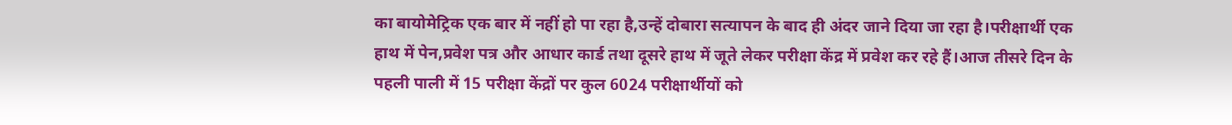का बायोमेट्रिक एक बार में नहीं हो पा रहा है,उन्हें दोबारा सत्यापन के बाद ही अंदर जाने दिया जा रहा है।परीक्षार्थी एक हाथ में पेन,प्रवेश पत्र और आधार कार्ड तथा दूसरे हाथ में जूते लेकर परीक्षा केंद्र में प्रवेश कर रहे हैं।आज तीसरे दिन के पहली पाली में 15 परीक्षा केंद्रों पर कुल 6024 परीक्षार्थीयों को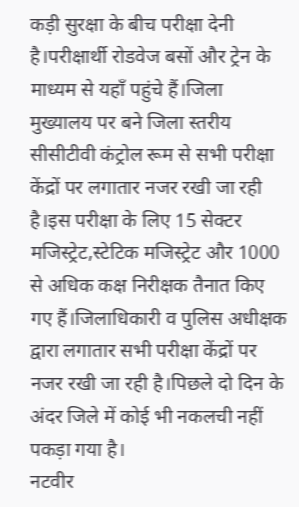कड़ी सुरक्षा के बीच परीक्षा देनी है।परीक्षार्थी रोडवेज बसों और ट्रेन के माध्यम से यहाँ पहुंचे हैं।जिला मुख्यालय पर बने जिला स्तरीय सीसीटीवी कंट्रोल रूम से सभी परीक्षा केंद्रों पर लगातार नजर रखी जा रही है।इस परीक्षा के लिए 15 सेक्टर मजिस्ट्रेट,स्टेटिक मजिस्ट्रेट और 1000 से अधिक कक्ष निरीक्षक तैनात किए गए हैं।जिलाधिकारी व पुलिस अधीक्षक द्वारा लगातार सभी परीक्षा केंद्रों पर नजर रखी जा रही है।पिछले दो दिन के अंदर जिले में कोई भी नकलची नहीं पकड़ा गया है।
नटवीर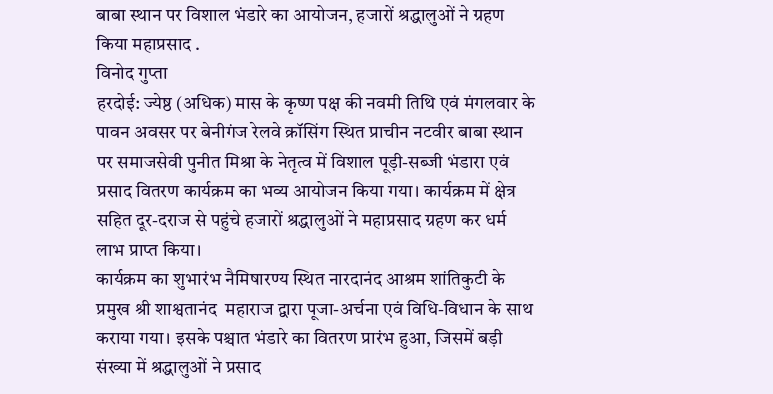बाबा स्थान पर विशाल भंडारे का आयोजन, हजारों श्रद्धालुओं ने ग्रहण किया महाप्रसाद .
विनोद गुप्ता
हरदोई: ज्येष्ठ (अधिक) मास के कृष्ण पक्ष की नवमी तिथि एवं मंगलवार के पावन अवसर पर बेनीगंज रेलवे क्रॉसिंग स्थित प्राचीन नटवीर बाबा स्थान पर समाजसेवी पुनीत मिश्रा के नेतृत्व में विशाल पूड़ी-सब्जी भंडारा एवं प्रसाद वितरण कार्यक्रम का भव्य आयोजन किया गया। कार्यक्रम में क्षेत्र सहित दूर-दराज से पहुंचे हजारों श्रद्धालुओं ने महाप्रसाद ग्रहण कर धर्म लाभ प्राप्त किया।
कार्यक्रम का शुभारंभ नैमिषारण्य स्थित नारदानंद आश्रम शांतिकुटी के प्रमुख श्री शाश्वतानंद  महाराज द्वारा पूजा-अर्चना एवं विधि-विधान के साथ कराया गया। इसके पश्चात भंडारे का वितरण प्रारंभ हुआ, जिसमें बड़ी संख्या में श्रद्धालुओं ने प्रसाद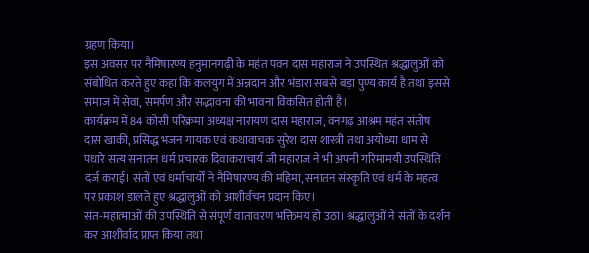ग्रहण किया।
इस अवसर पर नैमिषारण्य हनुमानगढ़ी के महंत पवन दास महाराज ने उपस्थित श्रद्धालुओं को संबोधित करते हुए कहा कि कलयुग में अन्नदान और भंडारा सबसे बड़ा पुण्य कार्य है तथा इससे समाज में सेवा, समर्पण और सद्भावना की भावना विकसित होती है।
कार्यक्रम में 84 कोसी परिक्रमा अध्यक्ष नारायण दास महाराज, वनगढ़ आश्रम महंत संतोष दास खाकी, प्रसिद्ध भजन गायक एवं कथावाचक सुरेश दास शास्त्री तथा अयोध्या धाम से पधारे सत्य सनातन धर्म प्रचारक दिवाकराचार्य जी महाराज ने भी अपनी गरिमामयी उपस्थिति दर्ज कराई। संतों एवं धर्माचार्यों ने नैमिषारण्य की महिमा, सनातन संस्कृति एवं धर्म के महत्व पर प्रकाश डालते हुए श्रद्धालुओं को आशीर्वचन प्रदान किए।
संत-महात्माओं की उपस्थिति से संपूर्ण वातावरण भक्तिमय हो उठा। श्रद्धालुओं ने संतों के दर्शन कर आशीर्वाद प्राप्त किया तथा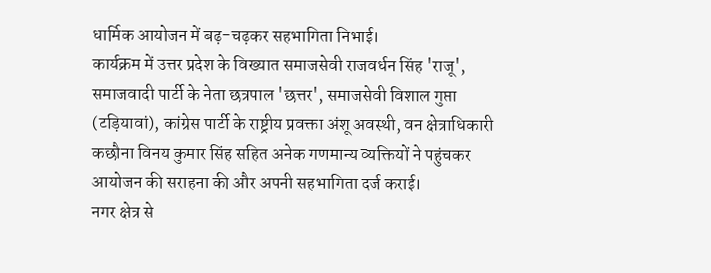धार्मिक आयोजन में बढ़-चढ़कर सहभागिता निभाई।
कार्यक्रम में उत्तर प्रदेश के विख्यात समाजसेवी राजवर्धन सिंह 'राजू', समाजवादी पार्टी के नेता छत्रपाल 'छत्तर', समाजसेवी विशाल गुप्ता (टड़ियावां), कांग्रेस पार्टी के राष्ट्रीय प्रवक्ता अंशू अवस्थी, वन क्षेत्राधिकारी कछौना विनय कुमार सिंह सहित अनेक गणमान्य व्यक्तियों ने पहुंचकर आयोजन की सराहना की और अपनी सहभागिता दर्ज कराई।
नगर क्षेत्र से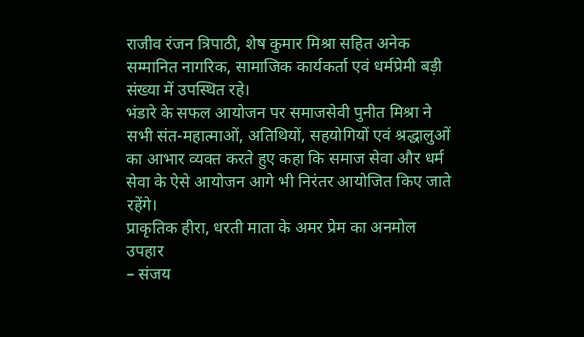राजीव रंजन त्रिपाठी, शेष कुमार मिश्रा सहित अनेक सम्मानित नागरिक, सामाजिक कार्यकर्ता एवं धर्मप्रेमी बड़ी संख्या में उपस्थित रहे।
भंडारे के सफल आयोजन पर समाजसेवी पुनीत मिश्रा ने सभी संत-महात्माओं, अतिथियों, सहयोगियों एवं श्रद्धालुओं का आभार व्यक्त करते हुए कहा कि समाज सेवा और धर्म सेवा के ऐसे आयोजन आगे भी निरंतर आयोजित किए जाते रहेंगे।
प्राकृतिक हीरा, धरती माता के अमर प्रेम का अनमोल उपहार
– संजय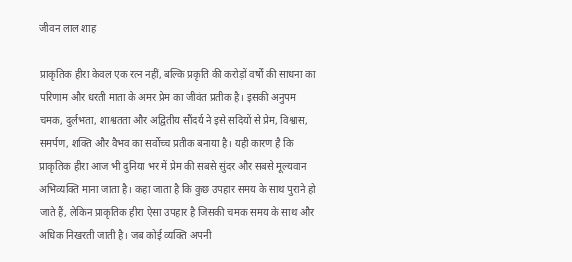जीवन लाल शाह

प्राकृतिक हीरा केवल एक रत्न नहीं, बल्कि प्रकृति की करोड़ों वर्षों की साधना का परिणाम और धरती माता के अमर प्रेम का जीवंत प्रतीक है। इसकी अनुपम चमक, दुर्लभता, शाश्वतता और अद्वितीय सौंदर्य ने इसे सदियों से प्रेम, विश्वास, समर्पण, शक्ति और वैभव का सर्वोच्च प्रतीक बनाया है। यही कारण है कि प्राकृतिक हीरा आज भी दुनिया भर में प्रेम की सबसे सुंदर और सबसे मूल्यवान अभिव्यक्ति माना जाता है। कहा जाता है कि कुछ उपहार समय के साथ पुराने हो जाते हैं, लेकिन प्राकृतिक हीरा ऐसा उपहार है जिसकी चमक समय के साथ और अधिक निखरती जाती है। जब कोई व्यक्ति अपनी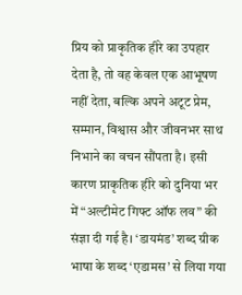प्रिय को प्राकृतिक हीरे का उपहार देता है, तो वह केवल एक आभूषण नहीं देता, बल्कि अपने अटूट प्रेम, सम्मान, विश्वास और जीवनभर साथ निभाने का वचन सौंपता है। इसी कारण प्राकृतिक हीरे को दुनिया भर में “अल्टीमेट गिफ्ट ऑफ लव” की संज्ञा दी गई है। ‘डायमंड’ शब्द ग्रीक भाषा के शब्द ‘एडामस’ से लिया गया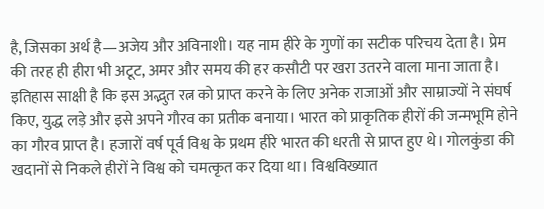है, जिसका अर्थ है—अजेय और अविनाशी। यह नाम हीरे के गुणों का सटीक परिचय देता है। प्रेम की तरह ही हीरा भी अटूट, अमर और समय की हर कसौटी पर खरा उतरने वाला माना जाता है। इतिहास साक्षी है कि इस अद्भुत रत्न को प्राप्त करने के लिए अनेक राजाओं और साम्राज्यों ने संघर्ष किए, युद्ध लड़े और इसे अपने गौरव का प्रतीक बनाया। भारत को प्राकृतिक हीरों की जन्मभूमि होने का गौरव प्राप्त है। हजारों वर्ष पूर्व विश्व के प्रथम हीरे भारत की धरती से प्राप्त हुए थे। गोलकुंडा की खदानों से निकले हीरों ने विश्व को चमत्कृत कर दिया था। विश्वविख्यात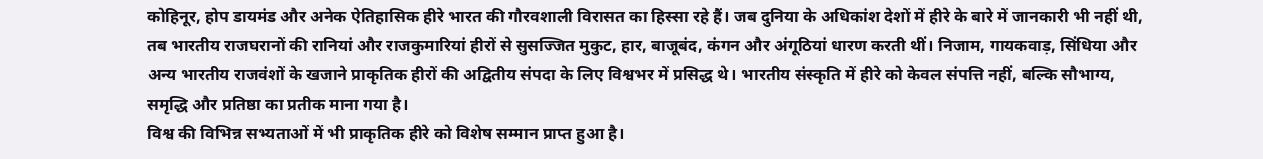कोहिनूर, होप डायमंड और अनेक ऐतिहासिक हीरे भारत की गौरवशाली विरासत का हिस्सा रहे हैं। जब दुनिया के अधिकांश देशों में हीरे के बारे में जानकारी भी नहीं थी, तब भारतीय राजघरानों की रानियां और राजकुमारियां हीरों से सुसज्जित मुकुट, हार, बाजूबंद, कंगन और अंगूठियां धारण करती थीं। निजाम, गायकवाड़, सिंधिया और अन्य भारतीय राजवंशों के खजाने प्राकृतिक हीरों की अद्वितीय संपदा के लिए विश्वभर में प्रसिद्ध थे। भारतीय संस्कृति में हीरे को केवल संपत्ति नहीं, बल्कि सौभाग्य, समृद्धि और प्रतिष्ठा का प्रतीक माना गया है।
विश्व की विभिन्न सभ्यताओं में भी प्राकृतिक हीरे को विशेष सम्मान प्राप्त हुआ है।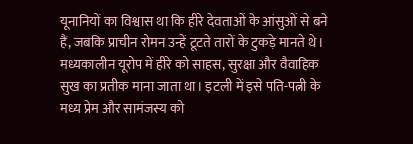यूनानियों का विश्वास था कि हीरे देवताओं के आंसुओं से बने हैं, जबकि प्राचीन रोमन उन्हें टूटते तारों के टुकड़े मानते थे। मध्यकालीन यूरोप में हीरे को साहस, सुरक्षा और वैवाहिक सुख का प्रतीक माना जाता था। इटली में इसे पति-पत्नी के मध्य प्रेम और सामंजस्य को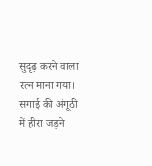सुदृढ़ करने वाला रत्न माना गया। सगाई की अंगूठी में हीरा जड़ने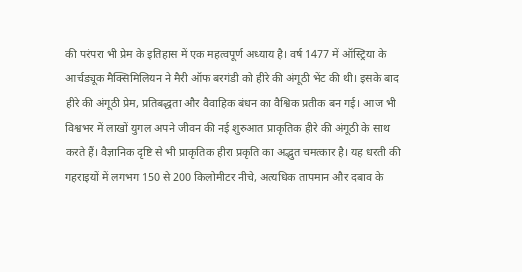की परंपरा भी प्रेम के इतिहास में एक महत्वपूर्ण अध्याय है। वर्ष 1477 में ऑस्ट्रिया के आर्चड्यूक मैक्सिमिलियन ने मैरी ऑफ बरगंडी को हीरे की अंगूठी भेंट की थी। इसके बाद हीरे की अंगूठी प्रेम, प्रतिबद्धता और वैवाहिक बंधन का वैश्विक प्रतीक बन गई। आज भी विश्वभर में लाखों युगल अपने जीवन की नई शुरुआत प्राकृतिक हीरे की अंगूठी के साथ करते हैं। वैज्ञानिक दृष्टि से भी प्राकृतिक हीरा प्रकृति का अद्भुत चमत्कार है। यह धरती की गहराइयों में लगभग 150 से 200 किलोमीटर नीचे, अत्यधिक तापमान और दबाव के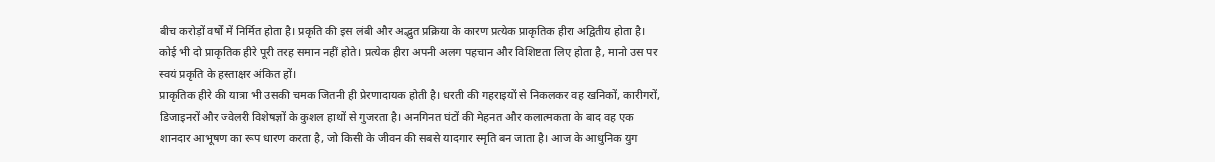बीच करोड़ों वर्षों में निर्मित होता है। प्रकृति की इस लंबी और अद्भुत प्रक्रिया के कारण प्रत्येक प्राकृतिक हीरा अद्वितीय होता है। कोई भी दो प्राकृतिक हीरे पूरी तरह समान नहीं होते। प्रत्येक हीरा अपनी अलग पहचान और विशिष्टता लिए होता है, मानो उस पर स्वयं प्रकृति के हस्ताक्षर अंकित हों।
प्राकृतिक हीरे की यात्रा भी उसकी चमक जितनी ही प्रेरणादायक होती है। धरती की गहराइयों से निकलकर वह खनिकों, कारीगरों, डिजाइनरों और ज्वेलरी विशेषज्ञों के कुशल हाथों से गुजरता है। अनगिनत घंटों की मेहनत और कलात्मकता के बाद वह एक शानदार आभूषण का रूप धारण करता है, जो किसी के जीवन की सबसे यादगार स्मृति बन जाता है। आज के आधुनिक युग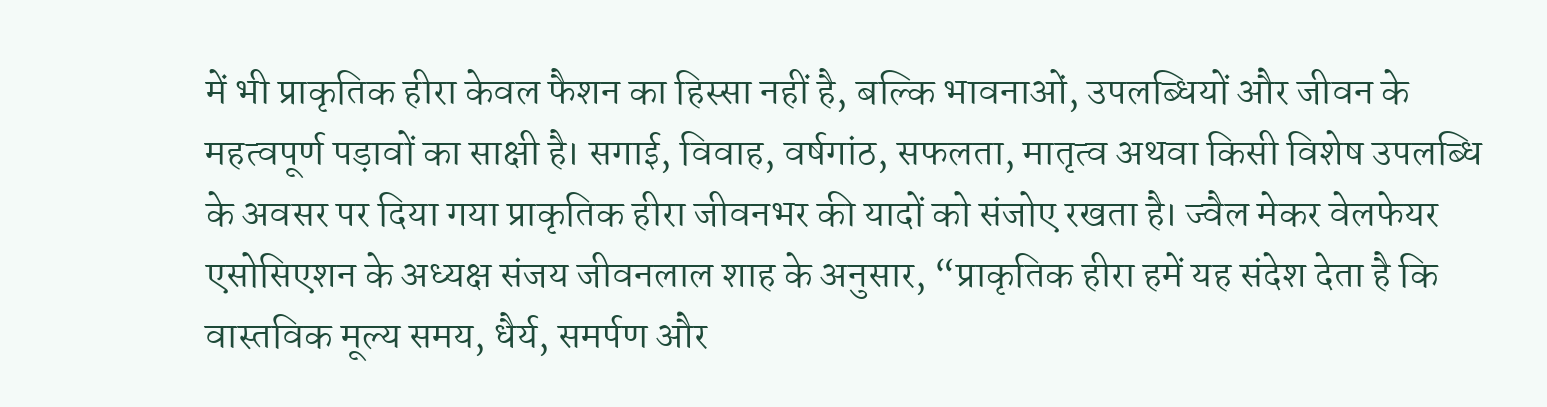में भी प्राकृतिक हीरा केवल फैशन का हिस्सा नहीं है, बल्कि भावनाओं, उपलब्धियों और जीवन के महत्वपूर्ण पड़ावों का साक्षी है। सगाई, विवाह, वर्षगांठ, सफलता, मातृत्व अथवा किसी विशेष उपलब्धि के अवसर पर दिया गया प्राकृतिक हीरा जीवनभर की यादों को संजोए रखता है। ज्वैल मेकर वेलफेयर एसोसिएशन के अध्यक्ष संजय जीवनलाल शाह के अनुसार, “प्राकृतिक हीरा हमें यह संदेश देता है कि वास्तविक मूल्य समय, धैर्य, समर्पण और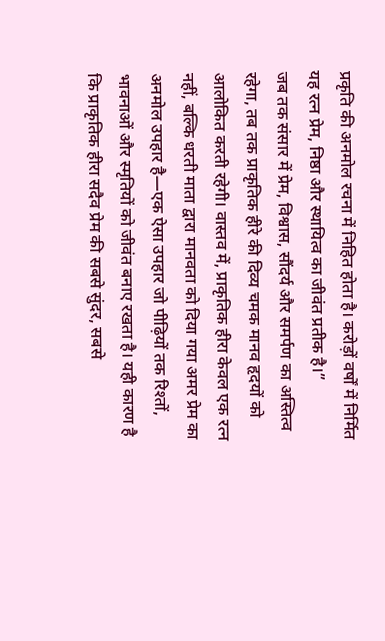प्रकृति की अनमोल रचना में निहित होता है। करोड़ों वर्षों में निर्मित यह रत्न प्रेम, निष्ठा और स्थायित्व का जीवंत प्रतीक है।”
जब तक संसार में प्रेम, विश्वास, सौंदर्य और समर्पण का अस्तित्व रहेगा, तब तक प्राकृतिक हीरे की दिव्य चमक मानव हृदयों को आलोकित करती रहेगी। वास्तव में, प्राकृतिक हीरा केवल एक रत्न नहीं, बल्कि धरती माता द्वारा मानवता को दिया गया अमर प्रेम का अनमोल उपहार है—एक ऐसा उपहार जो पीढ़ियों तक रिश्तों, भावनाओं और स्मृतियों को जीवंत बनाए रखता है। यही कारण है कि प्राकृतिक हीरा सदैव प्रेम की सबसे सुंदर, सबसे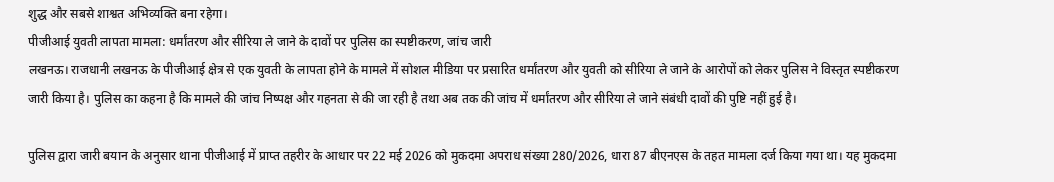शुद्ध और सबसे शाश्वत अभिव्यक्ति बना रहेगा।
पीजीआई युवती लापता मामला: धर्मांतरण और सीरिया ले जाने के दावों पर पुलिस का स्पष्टीकरण, जांच जारी
लखनऊ। राजधानी लखनऊ के पीजीआई क्षेत्र से एक युवती के लापता होने के मामले में सोशल मीडिया पर प्रसारित धर्मांतरण और युवती को सीरिया ले जाने के आरोपों को लेकर पुलिस ने विस्तृत स्पष्टीकरण जारी किया है। पुलिस का कहना है कि मामले की जांच निष्पक्ष और गहनता से की जा रही है तथा अब तक की जांच में धर्मांतरण और सीरिया ले जाने संबंधी दावों की पुष्टि नहीं हुई है।

पुलिस द्वारा जारी बयान के अनुसार थाना पीजीआई में प्राप्त तहरीर के आधार पर 22 मई 2026 को मुकदमा अपराध संख्या 280/2026, धारा 87 बीएनएस के तहत मामला दर्ज किया गया था। यह मुकदमा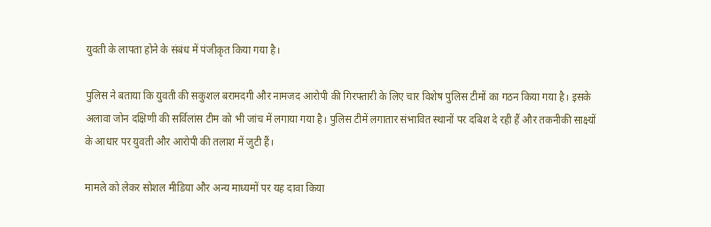युवती के लापता होने के संबंध में पंजीकृत किया गया है।

पुलिस ने बताया कि युवती की सकुशल बरामदगी और नामजद आरोपी की गिरफ्तारी के लिए चार विशेष पुलिस टीमों का गठन किया गया है। इसके अलावा जोन दक्षिणी की सर्विलांस टीम को भी जांच में लगाया गया है। पुलिस टीमें लगातार संभावित स्थानों पर दबिश दे रही हैं और तकनीकी साक्ष्यों के आधार पर युवती और आरोपी की तलाश में जुटी हैं।

मामले को लेकर सोशल मीडिया और अन्य माध्यमों पर यह दावा किया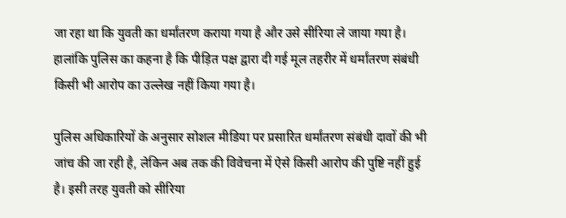जा रहा था कि युवती का धर्मांतरण कराया गया है और उसे सीरिया ले जाया गया है। हालांकि पुलिस का कहना है कि पीड़ित पक्ष द्वारा दी गई मूल तहरीर में धर्मांतरण संबंधी किसी भी आरोप का उल्लेख नहीं किया गया है।

पुलिस अधिकारियों के अनुसार सोशल मीडिया पर प्रसारित धर्मांतरण संबंधी दावों की भी जांच की जा रही है, लेकिन अब तक की विवेचना में ऐसे किसी आरोप की पुष्टि नहीं हुई है। इसी तरह युवती को सीरिया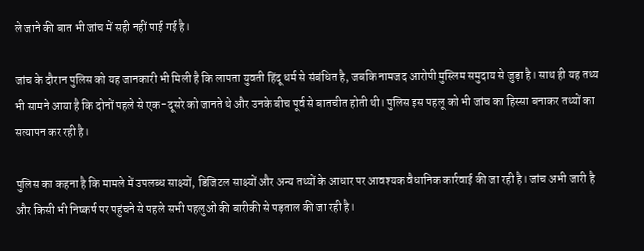ले जाने की बात भी जांच में सही नहीं पाई गई है।

जांच के दौरान पुलिस को यह जानकारी भी मिली है कि लापता युवती हिंदू धर्म से संबंधित है, जबकि नामजद आरोपी मुस्लिम समुदाय से जुड़ा है। साथ ही यह तथ्य भी सामने आया है कि दोनों पहले से एक-दूसरे को जानते थे और उनके बीच पूर्व से बातचीत होती थी। पुलिस इस पहलू को भी जांच का हिस्सा बनाकर तथ्यों का सत्यापन कर रही है।

पुलिस का कहना है कि मामले में उपलब्ध साक्ष्यों, डिजिटल साक्ष्यों और अन्य तथ्यों के आधार पर आवश्यक वैधानिक कार्रवाई की जा रही है। जांच अभी जारी है और किसी भी निष्कर्ष पर पहुंचने से पहले सभी पहलुओं की बारीकी से पड़ताल की जा रही है।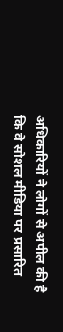अधिकारियों ने लोगों से अपील की है कि वे सोशल मीडिया पर प्रसारित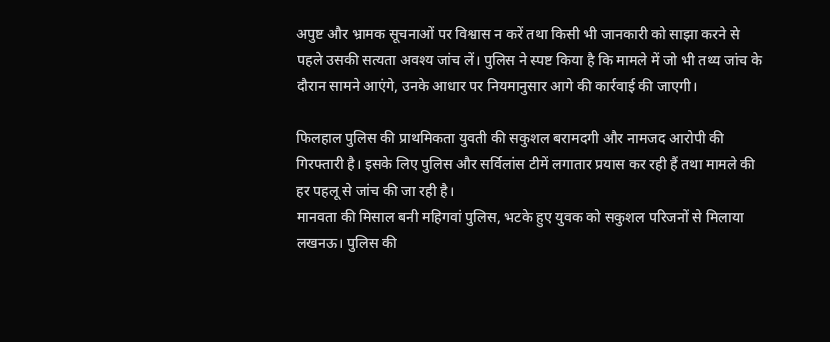अपुष्ट और भ्रामक सूचनाओं पर विश्वास न करें तथा किसी भी जानकारी को साझा करने से पहले उसकी सत्यता अवश्य जांच लें। पुलिस ने स्पष्ट किया है कि मामले में जो भी तथ्य जांच के दौरान सामने आएंगे, उनके आधार पर नियमानुसार आगे की कार्रवाई की जाएगी।

फिलहाल पुलिस की प्राथमिकता युवती की सकुशल बरामदगी और नामजद आरोपी की गिरफ्तारी है। इसके लिए पुलिस और सर्विलांस टीमें लगातार प्रयास कर रही हैं तथा मामले की हर पहलू से जांच की जा रही है।
मानवता की मिसाल बनी महिगवां पुलिस, भटके हुए युवक को सकुशल परिजनों से मिलाया
लखनऊ। पुलिस की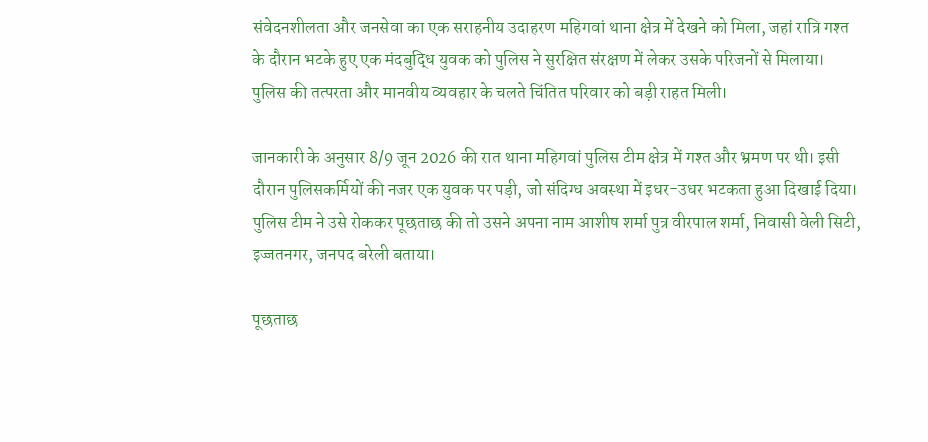संवेदनशीलता और जनसेवा का एक सराहनीय उदाहरण महिगवां थाना क्षेत्र में देखने को मिला, जहां रात्रि गश्त के दौरान भटके हुए एक मंदबुद्धि युवक को पुलिस ने सुरक्षित संरक्षण में लेकर उसके परिजनों से मिलाया। पुलिस की तत्परता और मानवीय व्यवहार के चलते चिंतित परिवार को बड़ी राहत मिली।

जानकारी के अनुसार 8/9 जून 2026 की रात थाना महिगवां पुलिस टीम क्षेत्र में गश्त और भ्रमण पर थी। इसी दौरान पुलिसकर्मियों की नजर एक युवक पर पड़ी, जो संदिग्ध अवस्था में इधर-उधर भटकता हुआ दिखाई दिया। पुलिस टीम ने उसे रोककर पूछताछ की तो उसने अपना नाम आशीष शर्मा पुत्र वीरपाल शर्मा, निवासी वेली सिटी, इज्जतनगर, जनपद बरेली बताया।

पूछताछ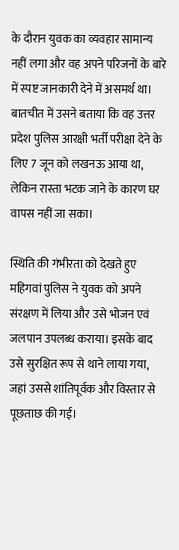के दौरान युवक का व्यवहार सामान्य नहीं लगा और वह अपने परिजनों के बारे में स्पष्ट जानकारी देने में असमर्थ था। बातचीत में उसने बताया कि वह उत्तर प्रदेश पुलिस आरक्षी भर्ती परीक्षा देने के लिए 7 जून को लखनऊ आया था, लेकिन रास्ता भटक जाने के कारण घर वापस नहीं जा सका।

स्थिति की गंभीरता को देखते हुए महिगवां पुलिस ने युवक को अपने संरक्षण में लिया और उसे भोजन एवं जलपान उपलब्ध कराया। इसके बाद उसे सुरक्षित रूप से थाने लाया गया, जहां उससे शांतिपूर्वक और विस्तार से पूछताछ की गई।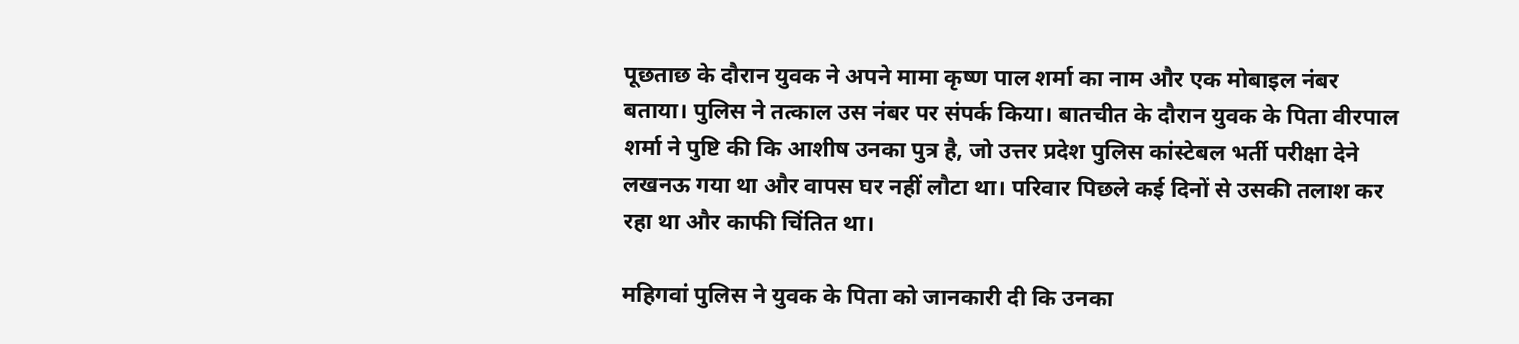पूछताछ के दौरान युवक ने अपने मामा कृष्ण पाल शर्मा का नाम और एक मोबाइल नंबर बताया। पुलिस ने तत्काल उस नंबर पर संपर्क किया। बातचीत के दौरान युवक के पिता वीरपाल शर्मा ने पुष्टि की कि आशीष उनका पुत्र है, जो उत्तर प्रदेश पुलिस कांस्टेबल भर्ती परीक्षा देने लखनऊ गया था और वापस घर नहीं लौटा था। परिवार पिछले कई दिनों से उसकी तलाश कर रहा था और काफी चिंतित था।

महिगवां पुलिस ने युवक के पिता को जानकारी दी कि उनका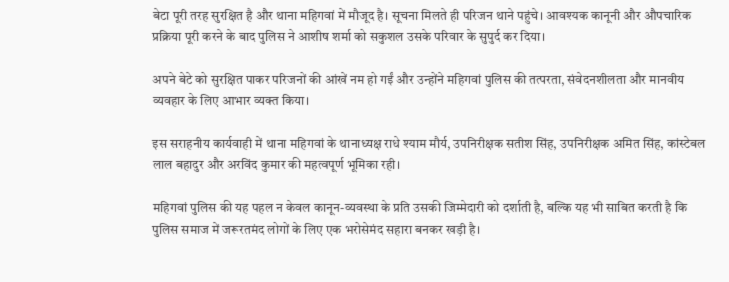बेटा पूरी तरह सुरक्षित है और थाना महिगवां में मौजूद है। सूचना मिलते ही परिजन थाने पहुंचे। आवश्यक कानूनी और औपचारिक प्रक्रिया पूरी करने के बाद पुलिस ने आशीष शर्मा को सकुशल उसके परिवार के सुपुर्द कर दिया।

अपने बेटे को सुरक्षित पाकर परिजनों की आंखें नम हो गईं और उन्होंने महिगवां पुलिस की तत्परता, संवेदनशीलता और मानवीय व्यवहार के लिए आभार व्यक्त किया।

इस सराहनीय कार्यवाही में थाना महिगवां के थानाध्यक्ष राधे श्याम मौर्य, उपनिरीक्षक सतीश सिंह, उपनिरीक्षक अमित सिंह, कांस्टेबल लाल बहादुर और अरविंद कुमार की महत्वपूर्ण भूमिका रही।

महिगवां पुलिस की यह पहल न केवल कानून-व्यवस्था के प्रति उसकी जिम्मेदारी को दर्शाती है, बल्कि यह भी साबित करती है कि पुलिस समाज में जरूरतमंद लोगों के लिए एक भरोसेमंद सहारा बनकर खड़ी है।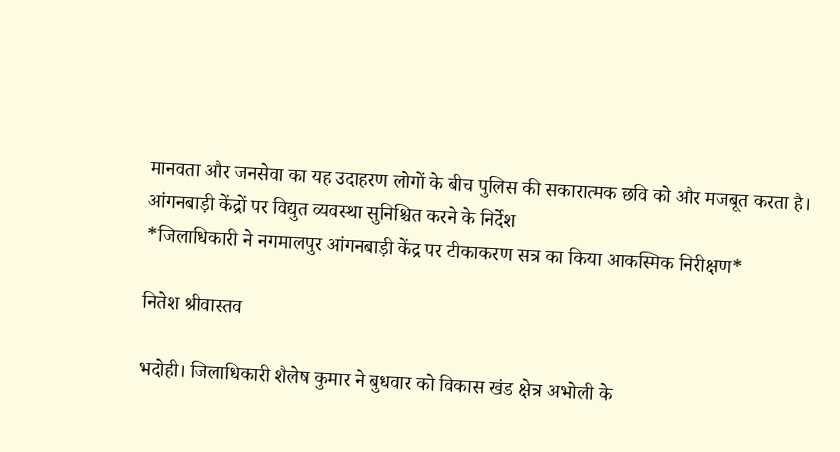मानवता और जनसेवा का यह उदाहरण लोगों के बीच पुलिस की सकारात्मक छवि को और मजबूत करता है।
आंगनबाड़ी केंद्रों पर विद्युत व्यवस्था सुनिश्चित करने के निर्देश
*जिलाधिकारी ने नगमालपुर आंगनबाड़ी केंद्र पर टीकाकरण सत्र का किया आकस्मिक निरीक्षण*

नितेश श्रीवास्तव

भदोही। जिलाधिकारी शैलेष कुमार ने बुधवार को विकास खंड क्षेत्र अभोली के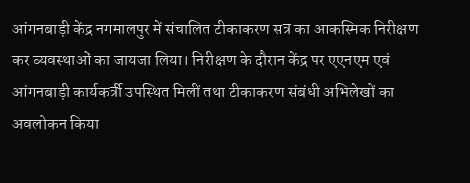आंगनबाड़ी केंद्र नगमालपुर में संचालित टीकाकरण सत्र का आकस्मिक निरीक्षण कर व्यवस्थाओं का जायजा लिया। निरीक्षण के दौरान केंद्र पर एएनएम एवं आंगनबाड़ी कार्यकर्त्री उपस्थित मिलीं तथा टीकाकरण संबंधी अभिलेखों का अवलोकन किया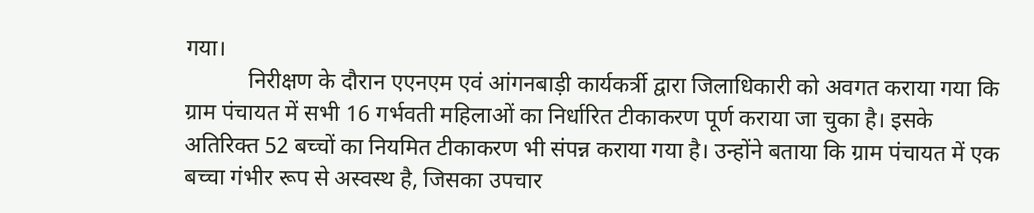गया।
           निरीक्षण के दौरान एएनएम एवं आंगनबाड़ी कार्यकर्त्री द्वारा जिलाधिकारी को अवगत कराया गया कि ग्राम पंचायत में सभी 16 गर्भवती महिलाओं का निर्धारित टीकाकरण पूर्ण कराया जा चुका है। इसके अतिरिक्त 52 बच्चों का नियमित टीकाकरण भी संपन्न कराया गया है। उन्होंने बताया कि ग्राम पंचायत में एक बच्चा गंभीर रूप से अस्वस्थ है, जिसका उपचार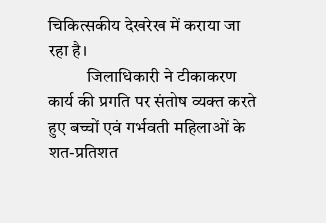चिकित्सकीय देखरेख में कराया जा रहा है।
           जिलाधिकारी ने टीकाकरण कार्य की प्रगति पर संतोष व्यक्त करते हुए बच्चों एवं गर्भवती महिलाओं के शत-प्रतिशत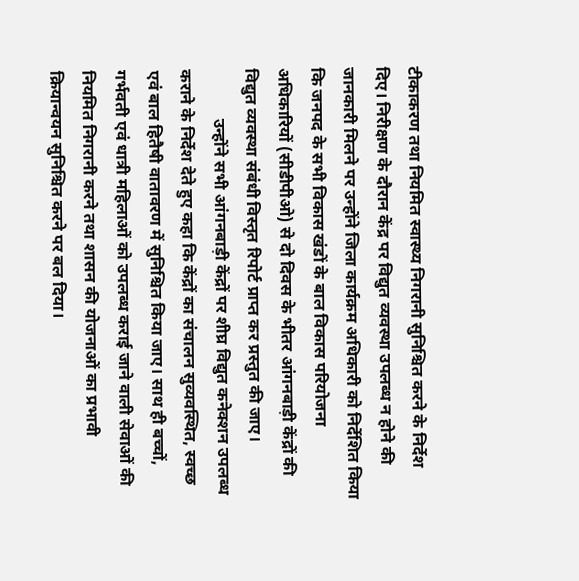टीकाकरण तथा नियमित स्वास्थ्य निगरानी सुनिश्चित करने के निर्देश दिए। निरीक्षण के दौरान केंद्र पर विद्युत व्यवस्था उपलब्ध न होने की जानकारी मिलने पर उन्होंने जिला कार्यक्रम अधिकारी को निर्देशित किया कि जनपद के सभी विकास खंडों के बाल विकास परियोजना अधिकारियों (सीडीपीओ) से दो दिवस के भीतर आंगनबाड़ी केंद्रों की विद्युत व्यवस्था संबंधी विस्तृत रिपोर्ट प्राप्त कर प्रस्तुत की जाए।
            उन्होंने सभी आंगनबाड़ी केंद्रों पर शीघ्र विद्युत कनेक्शन उपलब्ध कराने के निर्देश देते हुए कहा कि केंद्रों का संचालन सुव्यवस्थित, स्वच्छ एवं बाल हितैषी वातावरण में सुनिश्चित किया जाए। साथ ही बच्चों, गर्भवती एवं धात्री महिलाओं को उपलब्ध कराई जाने वाली सेवाओं की नियमित निगरानी करने तथा शासन की योजनाओं का प्रभावी क्रियान्वयन सुनिश्चित करने पर बल दिया।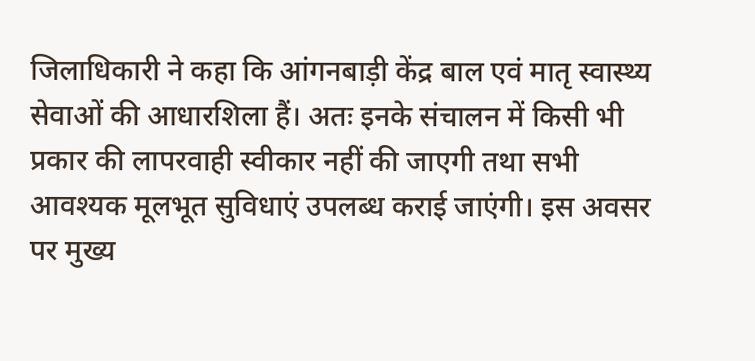जिलाधिकारी ने कहा कि आंगनबाड़ी केंद्र बाल एवं मातृ स्वास्थ्य सेवाओं की आधारशिला हैं। अतः इनके संचालन में किसी भी प्रकार की लापरवाही स्वीकार नहीं की जाएगी तथा सभी आवश्यक मूलभूत सुविधाएं उपलब्ध कराई जाएंगी। इस अवसर पर मुख्य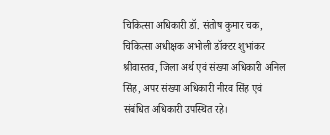चिकित्सा अधिकारी डॉ. संतोष कुमार चक, चिकित्सा अधीक्षक अभोली डॉक्टर शुभांकर श्रीवास्तव, जिला अर्थ एवं संख्या अधिकारी अनिल सिंह, अपर संख्या अधिकारी नीरव सिंह एवं संबंधित अधिकारी उपस्थित रहे।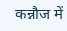कन्नौज में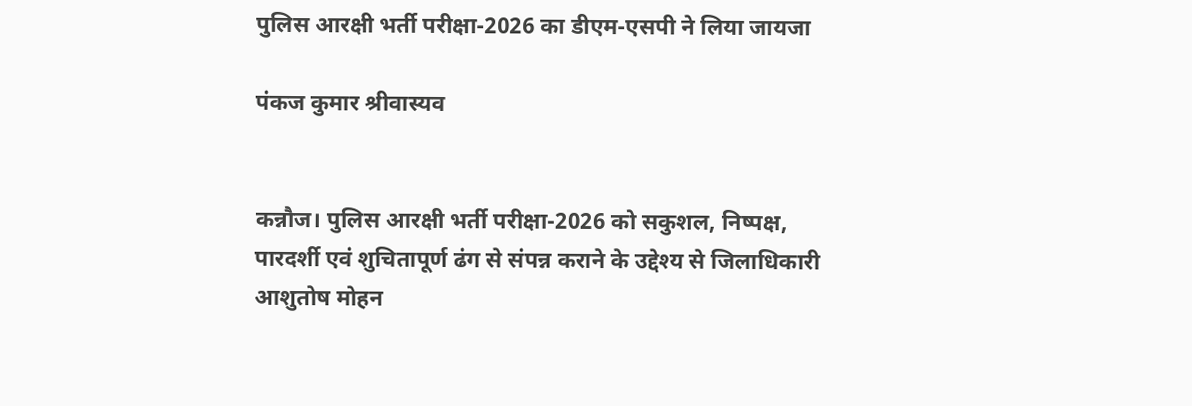पुलिस आरक्षी भर्ती परीक्षा-2026 का डीएम-एसपी ने लिया जायजा

पंकज कुमार श्रीवास्यव


कन्नौज। पुलिस आरक्षी भर्ती परीक्षा-2026 को सकुशल, निष्पक्ष, पारदर्शी एवं शुचितापूर्ण ढंग से संपन्न कराने के उद्देश्य से जिलाधिकारी आशुतोष मोहन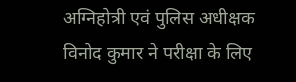अग्निहोत्री एवं पुलिस अधीक्षक विनोद कुमार ने परीक्षा के लिए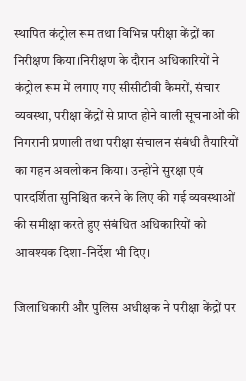स्थापित कंट्रोल रूम तथा विभिन्न परीक्षा केंद्रों का निरीक्षण किया।निरीक्षण के दौरान अधिकारियों ने कंट्रोल रूम में लगाए गए सीसीटीवी कैमरों, संचार व्यवस्था, परीक्षा केंद्रों से प्राप्त होने वाली सूचनाओं की निगरानी प्रणाली तथा परीक्षा संचालन संबंधी तैयारियों का गहन अवलोकन किया। उन्होंने सुरक्षा एवं पारदर्शिता सुनिश्चित करने के लिए की गई व्यवस्थाओं की समीक्षा करते हुए संबंधित अधिकारियों को आवश्यक दिशा-निर्देश भी दिए।

जिलाधिकारी और पुलिस अधीक्षक ने परीक्षा केंद्रों पर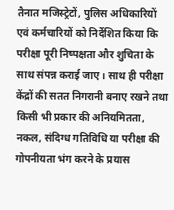तैनात मजिस्ट्रेटों, पुलिस अधिकारियों एवं कर्मचारियों को निर्देशित किया कि परीक्षा पूरी निष्पक्षता और शुचिता के साथ संपन्न कराई जाए। साथ ही परीक्षा केंद्रों की सतत निगरानी बनाए रखने तथा किसी भी प्रकार की अनियमितता, नकल, संदिग्ध गतिविधि या परीक्षा की गोपनीयता भंग करने के प्रयास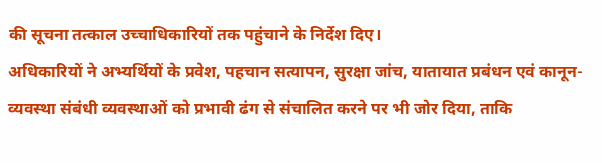की सूचना तत्काल उच्चाधिकारियों तक पहुंचाने के निर्देश दिए।
अधिकारियों ने अभ्यर्थियों के प्रवेश, पहचान सत्यापन, सुरक्षा जांच, यातायात प्रबंधन एवं कानून-व्यवस्था संबंधी व्यवस्थाओं को प्रभावी ढंग से संचालित करने पर भी जोर दिया, ताकि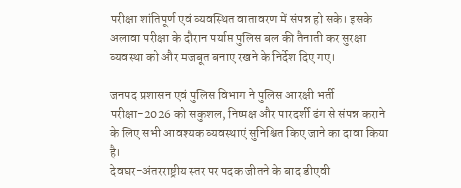परीक्षा शांतिपूर्ण एवं व्यवस्थित वातावरण में संपन्न हो सके। इसके अलावा परीक्षा के दौरान पर्याप्त पुलिस बल की तैनाती कर सुरक्षा व्यवस्था को और मजबूत बनाए रखने के निर्देश दिए गए।

जनपद प्रशासन एवं पुलिस विभाग ने पुलिस आरक्षी भर्ती परीक्षा-2026 को सकुशल, निष्पक्ष और पारदर्शी ढंग से संपन्न कराने के लिए सभी आवश्यक व्यवस्थाएं सुनिश्चित किए जाने का दावा किया है।
देवघर-अंतरराष्ट्रीय स्तर पर पदक जीतने के बाद डीएवी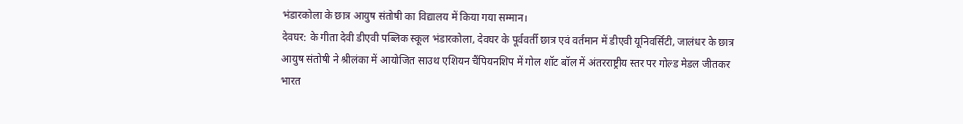भंडारकोला के छात्र आयुष संतोषी का विद्यालय में किया गया सम्मान।
देवघर: के गीता देवी डीएवी पब्लिक स्कूल भंडारकोला, देवघर के पूर्ववर्ती छात्र एवं वर्तमान में डीएवी यूनिवर्सिटी, जालंधर के छात्र आयुष संतोषी ने श्रीलंका में आयोजित साउथ एशियन चैंपियनशिप में गोल शॉट बॉल में अंतरराष्ट्रीय स्तर पर गोल्ड मेडल जीतकर भारत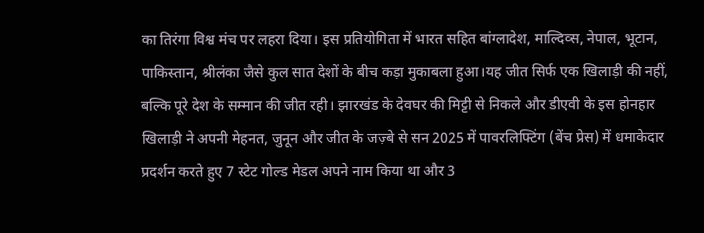का तिरंगा विश्व मंच पर लहरा दिया। इस प्रतियोगिता में भारत सहित बांग्लादेश, माल्दिव्स, नेपाल, भूटान, पाकिस्तान, श्रीलंका जैसे कुल सात देशों के बीच कड़ा मुकाबला हुआ।यह जीत सिर्फ एक खिलाड़ी की नहीं, बल्कि पूरे देश के सम्मान की जीत रही। झारखंड के देवघर की मिट्टी से निकले और डीएवी के इस होनहार खिलाड़ी ने अपनी मेहनत, जुनून और जीत के जज़्बे से सन 2025 में पावरलिफ्टिंग (बेंच प्रेस) में धमाकेदार प्रदर्शन करते हुए 7 स्टेट गोल्ड मेडल अपने नाम किया था और 3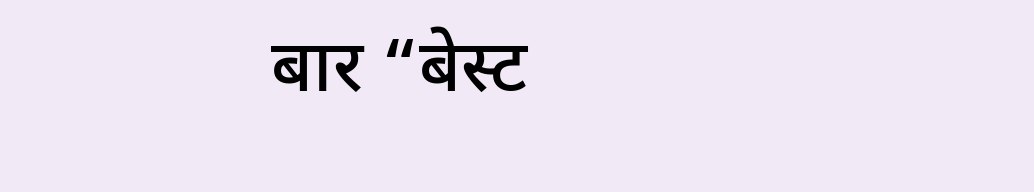बार “बेस्ट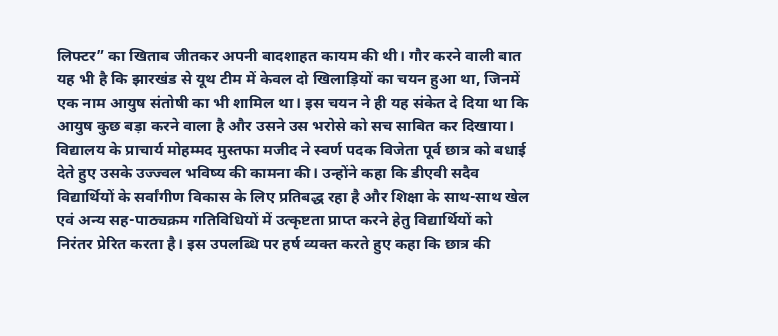लिफ्टर” का खिताब जीतकर अपनी बादशाहत कायम की थी। गौर करने वाली बात यह भी है कि झारखंड से यूथ टीम में केवल दो खिलाड़ियों का चयन हुआ था, जिनमें एक नाम आयुष संतोषी का भी शामिल था। इस चयन ने ही यह संकेत दे दिया था कि आयुष कुछ बड़ा करने वाला है और उसने उस भरोसे को सच साबित कर दिखाया। विद्यालय के प्राचार्य मोहम्मद मुस्तफा मजीद ने स्वर्ण पदक विजेता पूर्व छात्र को बधाई देते हुए उसके उज्ज्वल भविष्य की कामना की। उन्होंने कहा कि डीएवी सदैव विद्यार्थियों के सर्वांगीण विकास के लिए प्रतिबद्ध रहा है और शिक्षा के साथ-साथ खेल एवं अन्य सह-पाठ्यक्रम गतिविधियों में उत्कृष्टता प्राप्त करने हेतु विद्यार्थियों को निरंतर प्रेरित करता है। इस उपलब्धि पर हर्ष व्यक्त करते हुए कहा कि छात्र की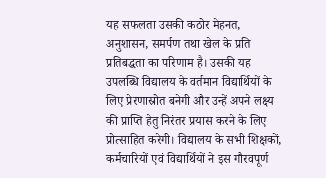यह सफलता उसकी कठोर मेहनत, अनुशासन, समर्पण तथा खेल के प्रति प्रतिबद्धता का परिणाम है। उसकी यह उपलब्धि विद्यालय के वर्तमान विद्यार्थियों के लिए प्रेरणास्रोत बनेगी और उन्हें अपने लक्ष्य की प्राप्ति हेतु निरंतर प्रयास करने के लिए प्रोत्साहित करेगी। विद्यालय के सभी शिक्षकों, कर्मचारियों एवं विद्यार्थियों ने इस गौरवपूर्ण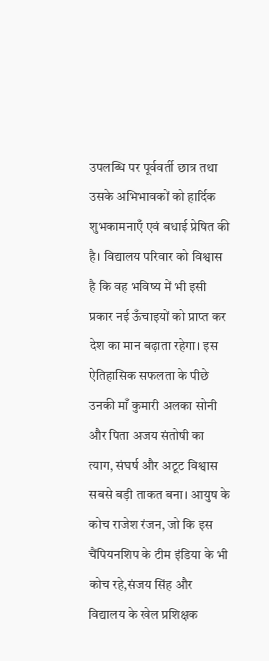उपलब्धि पर पूर्ववर्ती छात्र तथा उसके अभिभावकों को हार्दिक शुभकामनाएँ एवं बधाई प्रेषित की है। विद्यालय परिवार को विश्वास है कि वह भविष्य में भी इसी प्रकार नई ऊँचाइयों को प्राप्त कर देश का मान बढ़ाता रहेगा। इस ऐतिहासिक सफलता के पीछे उनकी माँ कुमारी अलका सोनी और पिता अजय संतोषी का त्याग, संघर्ष और अटूट विश्वास सबसे बड़ी ताकत बना। आयुष के कोच राजेश रंजन, जो कि इस चैंपियनशिप के टीम इंडिया के भी कोच रहे,संजय सिंह और विद्यालय के खेल प्रशिक्षक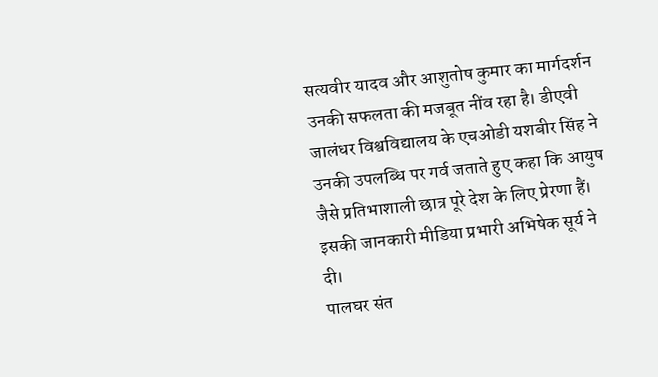सत्यवीर यादव और आशुतोष कुमार का मार्गदर्शन उनकी सफलता की मजबूत नींव रहा है। डीएवी जालंधर विश्वविद्यालय के एचओडी यशबीर सिंह ने उनकी उपलब्धि पर गर्व जताते हुए कहा कि आयुष जैसे प्रतिभाशाली छात्र पूरे देश के लिए प्रेरणा हैं। इसकी जानकारी मीडिया प्रभारी अभिषेक सूर्य ने दी।
पालघर संत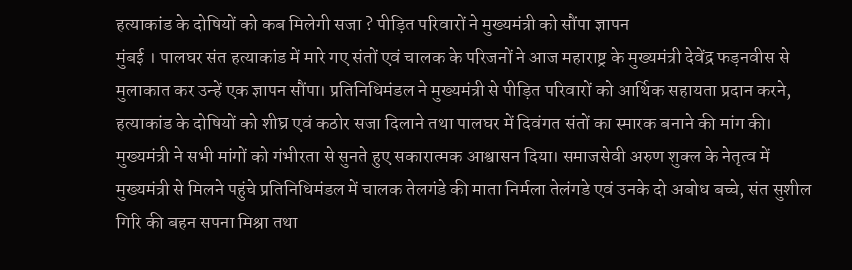हत्याकांड के दोषियों को कब मिलेगी सजा ? पीड़ित परिवारों ने मुख्यमंत्री को सौंपा ज्ञापन
मुंबई । पालघर संत हत्याकांड में मारे गए संतों एवं चालक के परिजनों ने आज महाराष्ट्र के मुख्यमंत्री देवेंद्र फड़नवीस से मुलाकात कर उन्हें एक ज्ञापन सौंपा। प्रतिनिधिमंडल ने मुख्यमंत्री से पीड़ित परिवारों को आर्थिक सहायता प्रदान करने, हत्याकांड के दोषियों को शीघ्र एवं कठोर सजा दिलाने तथा पालघर में दिवंगत संतों का स्मारक बनाने की मांग की। मुख्यमंत्री ने सभी मांगों को गंभीरता से सुनते हुए सकारात्मक आश्वासन दिया। समाजसेवी अरुण शुक्ल के नेतृत्व में मुख्यमंत्री से मिलने पहुंचे प्रतिनिधिमंडल में चालक तेलगंडे की माता निर्मला तेलंगडे एवं उनके दो अबोध बच्चे, संत सुशील गिरि की बहन सपना मिश्रा तथा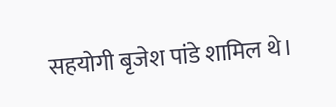सहयोगी बृजेश पांडे शामिल थे।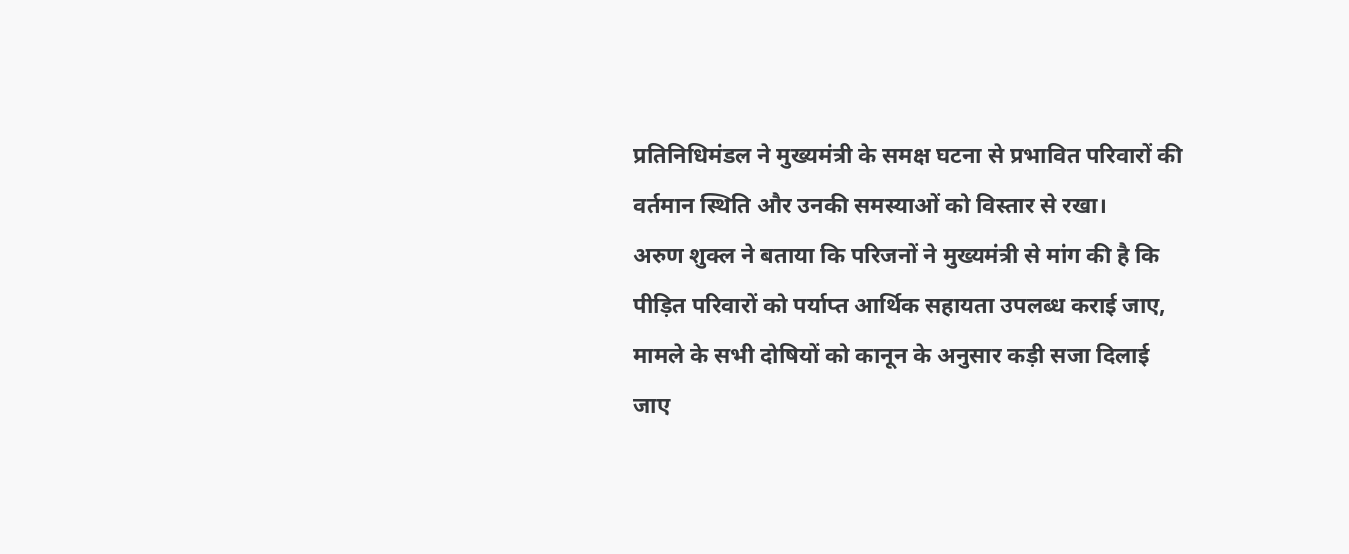प्रतिनिधिमंडल ने मुख्यमंत्री के समक्ष घटना से प्रभावित परिवारों की वर्तमान स्थिति और उनकी समस्याओं को विस्तार से रखा।
अरुण शुक्ल ने बताया कि परिजनों ने मुख्यमंत्री से मांग की है कि पीड़ित परिवारों को पर्याप्त आर्थिक सहायता उपलब्ध कराई जाए, मामले के सभी दोषियों को कानून के अनुसार कड़ी सजा दिलाई जाए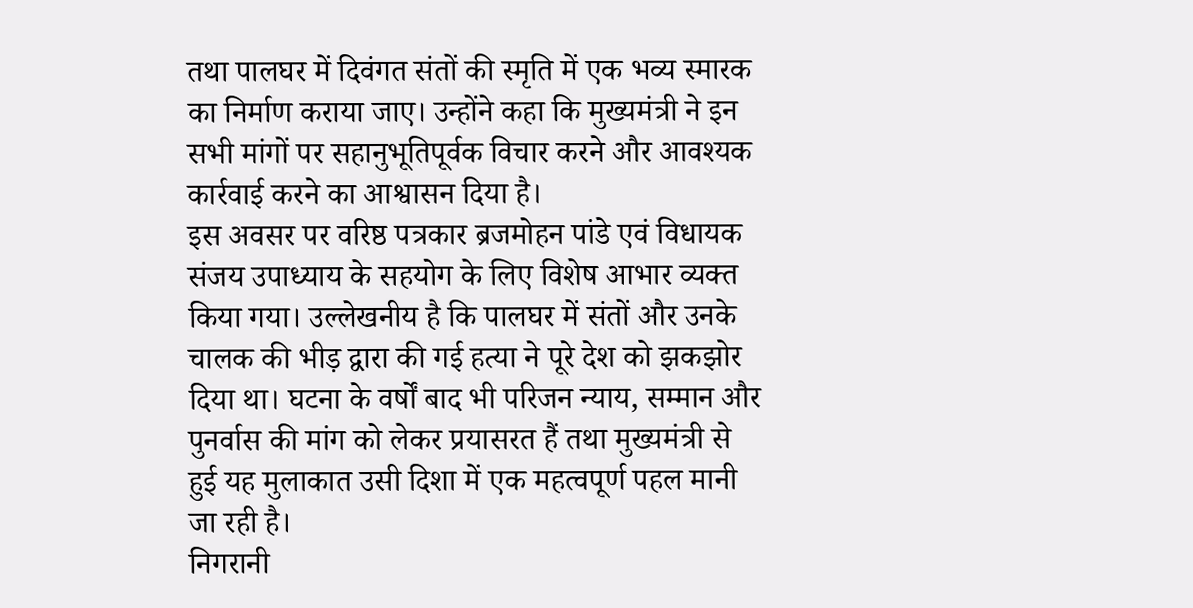तथा पालघर में दिवंगत संतों की स्मृति में एक भव्य स्मारक का निर्माण कराया जाए। उन्होंने कहा कि मुख्यमंत्री ने इन सभी मांगों पर सहानुभूतिपूर्वक विचार करने और आवश्यक कार्रवाई करने का आश्वासन दिया है।
इस अवसर पर वरिष्ठ पत्रकार ब्रजमोहन पांडे एवं विधायक संजय उपाध्याय के सहयोग के लिए विशेष आभार व्यक्त किया गया। उल्लेखनीय है कि पालघर में संतों और उनके चालक की भीड़ द्वारा की गई हत्या ने पूरे देश को झकझोर दिया था। घटना के वर्षों बाद भी परिजन न्याय, सम्मान और पुनर्वास की मांग को लेकर प्रयासरत हैं तथा मुख्यमंत्री से हुई यह मुलाकात उसी दिशा में एक महत्वपूर्ण पहल मानी जा रही है।
निगरानी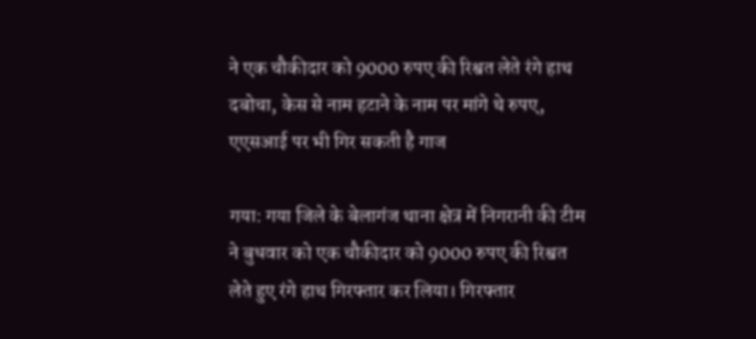ने एक चौकीदार को 9000 रुपए की रिश्वत लेते रंगे हाथ दबोचा, केस से नाम हटाने के नाम पर मांगे थे रुपए, एएसआई पर भी गिर सकती है गाज

गया: गया जिले के बेलागंज थाना क्षेत्र में निगरानी की टीम ने बुधवार को एक चौकीदार को 9000 रुपए की रिश्वत लेते हुए रंगे हाथ गिरफ्तार कर लिया। गिरफ्तार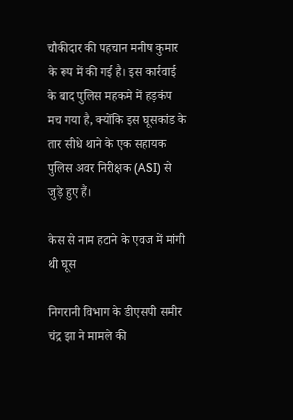चौकीदार की पहचान मनीष कुमार के रूप में की गई है। इस कार्रवाई के बाद पुलिस महकमे में हड़कंप मच गया है, क्योंकि इस घूसकांड के तार सीधे थाने के एक सहायक पुलिस अवर निरीक्षक (ASI) से जुड़े हुए हैं।

केस से नाम हटाने के एवज में मांगी थी घूस

निगरानी विभाग के डीएसपी समीर चंद्र झा ने मामले की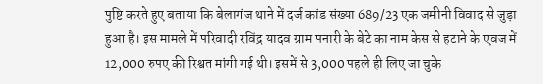पुष्टि करते हुए बताया कि बेलागंज थाने में दर्ज कांड संख्या 689/23 एक जमीनी विवाद से जुड़ा हुआ है। इस मामले में परिवादी रविंद्र यादव ग्राम पनारी के बेटे का नाम केस से हटाने के एवज में 12,000 रुपए की रिश्वत मांगी गई थी। इसमें से 3,000 पहले ही लिए जा चुके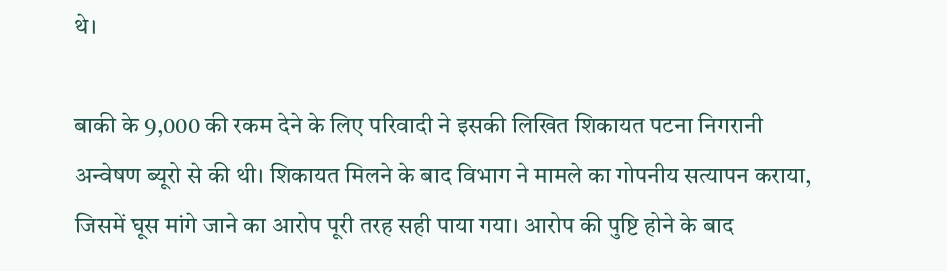थे।

बाकी के 9,000 की रकम देने के लिए परिवादी ने इसकी लिखित शिकायत पटना निगरानी अन्वेषण ब्यूरो से की थी। शिकायत मिलने के बाद विभाग ने मामले का गोपनीय सत्यापन कराया, जिसमें घूस मांगे जाने का आरोप पूरी तरह सही पाया गया। आरोप की पुष्टि होने के बाद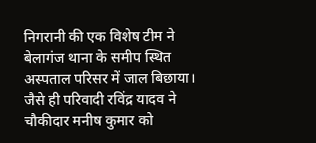निगरानी की एक विशेष टीम ने बेलागंज थाना के समीप स्थित अस्पताल परिसर में जाल बिछाया। जैसे ही परिवादी रविंद्र यादव ने चौकीदार मनीष कुमार को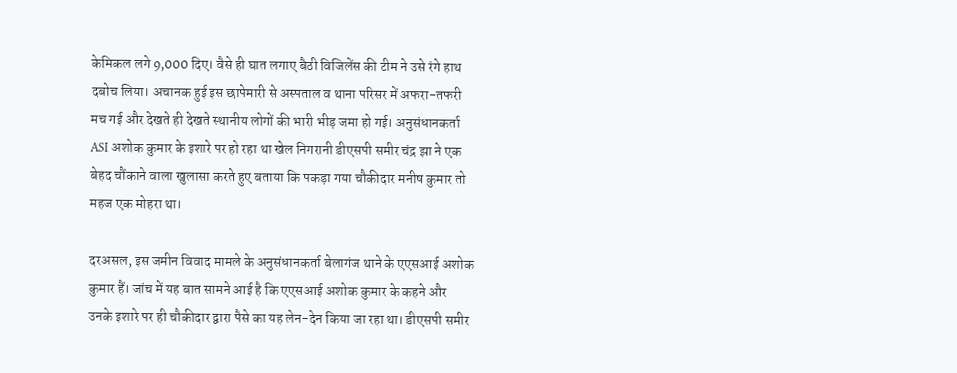केमिकल लगे 9,000 दिए। वैसे ही घात लगाए बैठी विजिलेंस की टीम ने उसे रंगे हाथ दबोच लिया। अचानक हुई इस छापेमारी से अस्पताल व थाना परिसर में अफरा-तफरी मच गई और देखते ही देखते स्थानीय लोगों की भारी भीड़ जमा हो गई। अनुसंधानकर्ता ASI अशोक कुमार के इशारे पर हो रहा था खेल निगरानी डीएसपी समीर चंद्र झा ने एक बेहद चौंकाने वाला खुलासा करते हुए बताया कि पकड़ा गया चौकीदार मनीष कुमार तो महज एक मोहरा था।

दरअसल, इस जमीन विवाद मामले के अनुसंधानकर्ता बेलागंज थाने के एएसआई अशोक कुमार हैं। जांच में यह बात सामने आई है कि एएसआई अशोक कुमार के कहने और उनके इशारे पर ही चौकीदार द्वारा पैसे का यह लेन-देन किया जा रहा था। डीएसपी समीर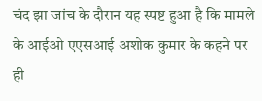चंद झा जांच के दौरान यह स्पष्ट हुआ है कि मामले के आईओ एएसआई अशोक कुमार के कहने पर ही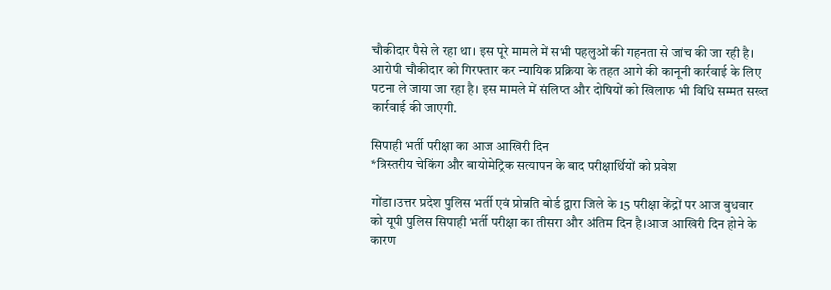चौकीदार पैसे ले रहा था। इस पूरे मामले में सभी पहलुओं की गहनता से जांच की जा रही है। आरोपी चौकीदार को गिरफ्तार कर न्यायिक प्रक्रिया के तहत आगे की कानूनी कार्रवाई के लिए पटना ले जाया जा रहा है। इस मामले में संलिप्त और दोषियों को खिलाफ भी विधि सम्मत सख्त कार्रवाई की जाएगी.

सिपाही भर्ती परीक्षा का आज आखिरी दिन
*त्रिस्तरीय चेकिंग और बायोमेट्रिक सत्यापन के बाद परीक्षार्थियों को प्रवेश

गोंडा।उत्तर प्रदेश पुलिस भर्ती एवं प्रोन्नति बोर्ड द्वारा जिले के 15 परीक्षा केंद्रों पर आज बुधवार को यूपी पुलिस सिपाही भर्ती परीक्षा का तीसरा और अंतिम दिन है।आज आखिरी दिन होने के कारण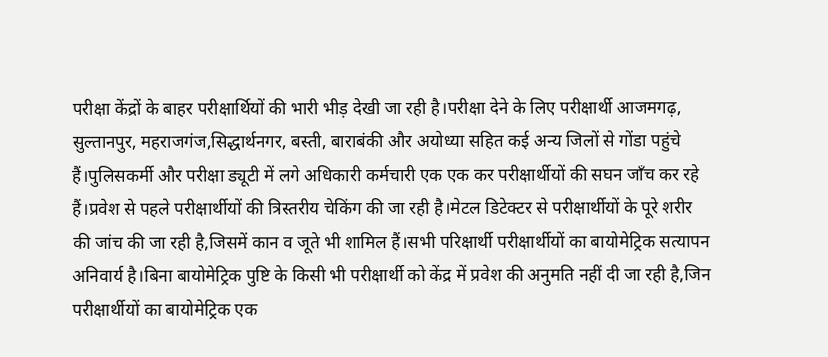परीक्षा केंद्रों के बाहर परीक्षार्थियों की भारी भीड़ देखी जा रही है।परीक्षा देने के लिए परीक्षार्थी आजमगढ़, सुल्तानपुर, महराजगंज,सिद्धार्थनगर, बस्ती, बाराबंकी और अयोध्या सहित कई अन्य जिलों से गोंडा पहुंचे हैं।पुलिसकर्मी और परीक्षा ड्यूटी में लगे अधिकारी कर्मचारी एक एक कर परीक्षार्थीयों की सघन जाँच कर रहे हैं।प्रवेश से पहले परीक्षार्थीयों की त्रिस्तरीय चेकिंग की जा रही है।मेटल डिटेक्टर से परीक्षार्थीयों के पूरे शरीर की जांच की जा रही है,जिसमें कान व जूते भी शामिल हैं।सभी परिक्षार्थी परीक्षार्थीयों का बायोमेट्रिक सत्यापन अनिवार्य है।बिना बायोमेट्रिक पुष्टि के किसी भी परीक्षार्थी को केंद्र में प्रवेश की अनुमति नहीं दी जा रही है,जिन परीक्षार्थीयों का बायोमेट्रिक एक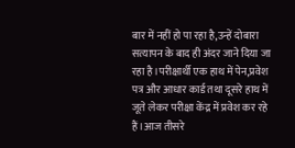बार में नहीं हो पा रहा है,उन्हें दोबारा सत्यापन के बाद ही अंदर जाने दिया जा रहा है।परीक्षार्थी एक हाथ में पेन,प्रवेश पत्र और आधार कार्ड तथा दूसरे हाथ में जूते लेकर परीक्षा केंद्र में प्रवेश कर रहे हैं।आज तीसरे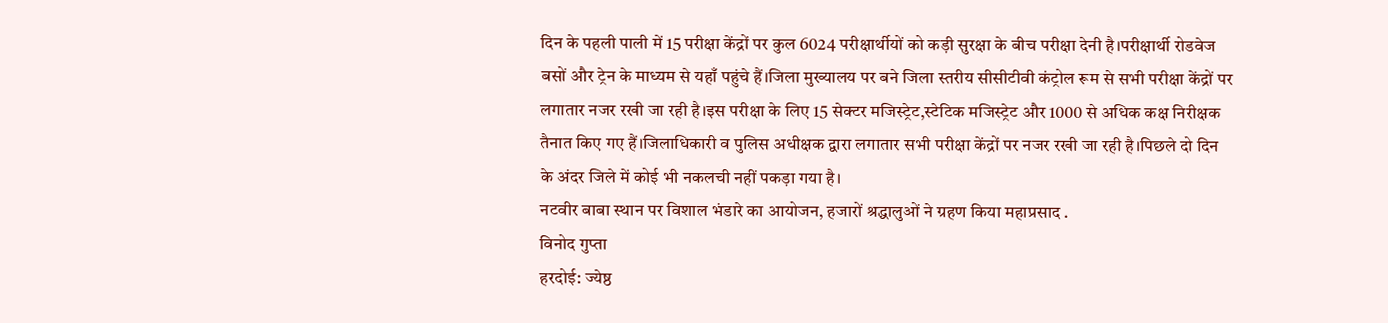दिन के पहली पाली में 15 परीक्षा केंद्रों पर कुल 6024 परीक्षार्थीयों को कड़ी सुरक्षा के बीच परीक्षा देनी है।परीक्षार्थी रोडवेज बसों और ट्रेन के माध्यम से यहाँ पहुंचे हैं।जिला मुख्यालय पर बने जिला स्तरीय सीसीटीवी कंट्रोल रूम से सभी परीक्षा केंद्रों पर लगातार नजर रखी जा रही है।इस परीक्षा के लिए 15 सेक्टर मजिस्ट्रेट,स्टेटिक मजिस्ट्रेट और 1000 से अधिक कक्ष निरीक्षक तैनात किए गए हैं।जिलाधिकारी व पुलिस अधीक्षक द्वारा लगातार सभी परीक्षा केंद्रों पर नजर रखी जा रही है।पिछले दो दिन के अंदर जिले में कोई भी नकलची नहीं पकड़ा गया है।
नटवीर बाबा स्थान पर विशाल भंडारे का आयोजन, हजारों श्रद्धालुओं ने ग्रहण किया महाप्रसाद .
विनोद गुप्ता
हरदोई: ज्येष्ठ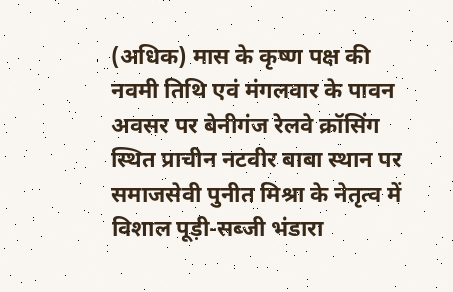(अधिक) मास के कृष्ण पक्ष की नवमी तिथि एवं मंगलवार के पावन अवसर पर बेनीगंज रेलवे क्रॉसिंग स्थित प्राचीन नटवीर बाबा स्थान पर समाजसेवी पुनीत मिश्रा के नेतृत्व में विशाल पूड़ी-सब्जी भंडारा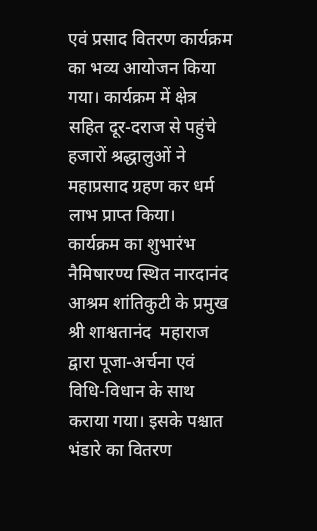एवं प्रसाद वितरण कार्यक्रम का भव्य आयोजन किया गया। कार्यक्रम में क्षेत्र सहित दूर-दराज से पहुंचे हजारों श्रद्धालुओं ने महाप्रसाद ग्रहण कर धर्म लाभ प्राप्त किया।
कार्यक्रम का शुभारंभ नैमिषारण्य स्थित नारदानंद आश्रम शांतिकुटी के प्रमुख श्री शाश्वतानंद  महाराज द्वारा पूजा-अर्चना एवं विधि-विधान के साथ कराया गया। इसके पश्चात भंडारे का वितरण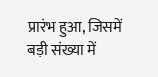प्रारंभ हुआ, जिसमें बड़ी संख्या में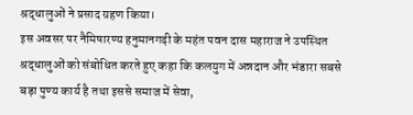श्रद्धालुओं ने प्रसाद ग्रहण किया।
इस अवसर पर नैमिषारण्य हनुमानगढ़ी के महंत पवन दास महाराज ने उपस्थित श्रद्धालुओं को संबोधित करते हुए कहा कि कलयुग में अन्नदान और भंडारा सबसे बड़ा पुण्य कार्य है तथा इससे समाज में सेवा,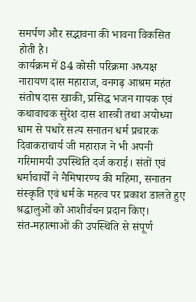समर्पण और सद्भावना की भावना विकसित होती है।
कार्यक्रम में 84 कोसी परिक्रमा अध्यक्ष नारायण दास महाराज, वनगढ़ आश्रम महंत संतोष दास खाकी, प्रसिद्ध भजन गायक एवं कथावाचक सुरेश दास शास्त्री तथा अयोध्या धाम से पधारे सत्य सनातन धर्म प्रचारक दिवाकराचार्य जी महाराज ने भी अपनी गरिमामयी उपस्थिति दर्ज कराई। संतों एवं धर्माचार्यों ने नैमिषारण्य की महिमा, सनातन संस्कृति एवं धर्म के महत्व पर प्रकाश डालते हुए श्रद्धालुओं को आशीर्वचन प्रदान किए।
संत-महात्माओं की उपस्थिति से संपूर्ण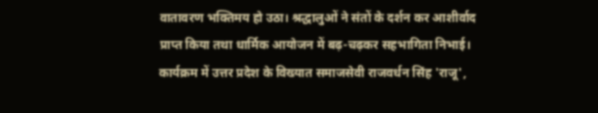वातावरण भक्तिमय हो उठा। श्रद्धालुओं ने संतों के दर्शन कर आशीर्वाद प्राप्त किया तथा धार्मिक आयोजन में बढ़-चढ़कर सहभागिता निभाई।
कार्यक्रम में उत्तर प्रदेश के विख्यात समाजसेवी राजवर्धन सिंह 'राजू',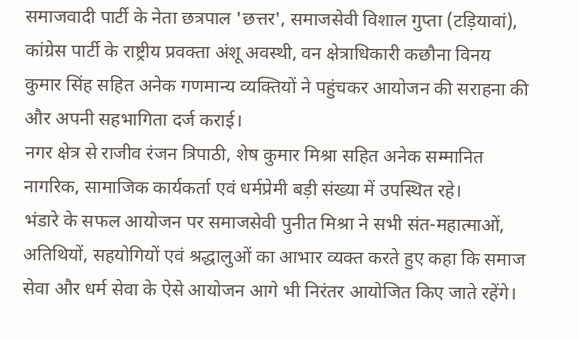समाजवादी पार्टी के नेता छत्रपाल 'छत्तर', समाजसेवी विशाल गुप्ता (टड़ियावां), कांग्रेस पार्टी के राष्ट्रीय प्रवक्ता अंशू अवस्थी, वन क्षेत्राधिकारी कछौना विनय कुमार सिंह सहित अनेक गणमान्य व्यक्तियों ने पहुंचकर आयोजन की सराहना की और अपनी सहभागिता दर्ज कराई।
नगर क्षेत्र से राजीव रंजन त्रिपाठी, शेष कुमार मिश्रा सहित अनेक सम्मानित नागरिक, सामाजिक कार्यकर्ता एवं धर्मप्रेमी बड़ी संख्या में उपस्थित रहे।
भंडारे के सफल आयोजन पर समाजसेवी पुनीत मिश्रा ने सभी संत-महात्माओं, अतिथियों, सहयोगियों एवं श्रद्धालुओं का आभार व्यक्त करते हुए कहा कि समाज सेवा और धर्म सेवा के ऐसे आयोजन आगे भी निरंतर आयोजित किए जाते रहेंगे।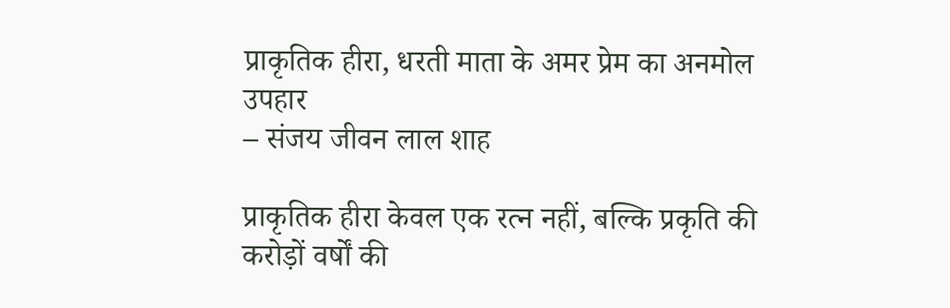प्राकृतिक हीरा, धरती माता के अमर प्रेम का अनमोल उपहार
– संजय जीवन लाल शाह

प्राकृतिक हीरा केवल एक रत्न नहीं, बल्कि प्रकृति की करोड़ों वर्षों की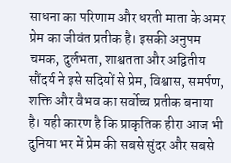साधना का परिणाम और धरती माता के अमर प्रेम का जीवंत प्रतीक है। इसकी अनुपम चमक, दुर्लभता, शाश्वतता और अद्वितीय सौंदर्य ने इसे सदियों से प्रेम, विश्वास, समर्पण, शक्ति और वैभव का सर्वोच्च प्रतीक बनाया है। यही कारण है कि प्राकृतिक हीरा आज भी दुनिया भर में प्रेम की सबसे सुंदर और सबसे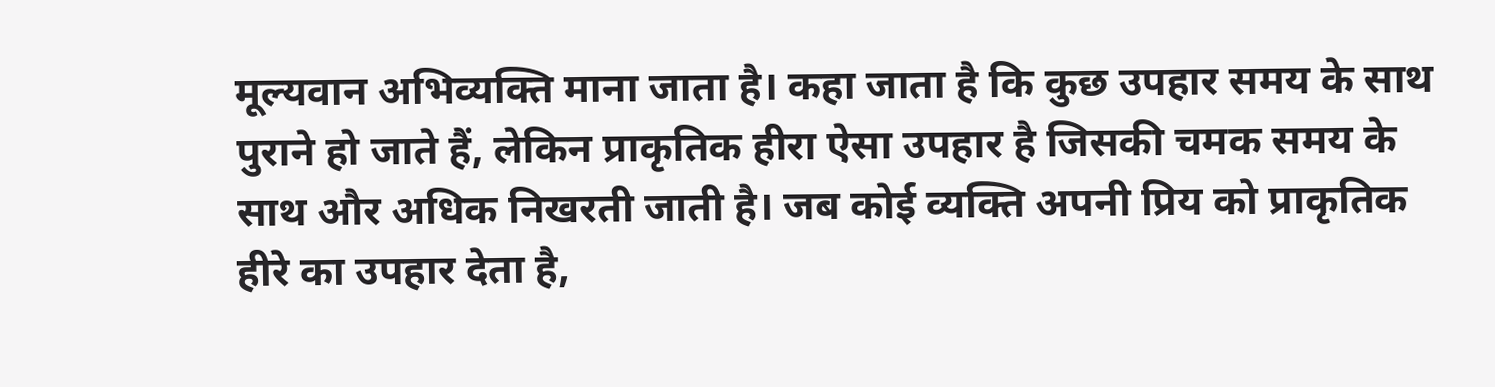मूल्यवान अभिव्यक्ति माना जाता है। कहा जाता है कि कुछ उपहार समय के साथ पुराने हो जाते हैं, लेकिन प्राकृतिक हीरा ऐसा उपहार है जिसकी चमक समय के साथ और अधिक निखरती जाती है। जब कोई व्यक्ति अपनी प्रिय को प्राकृतिक हीरे का उपहार देता है,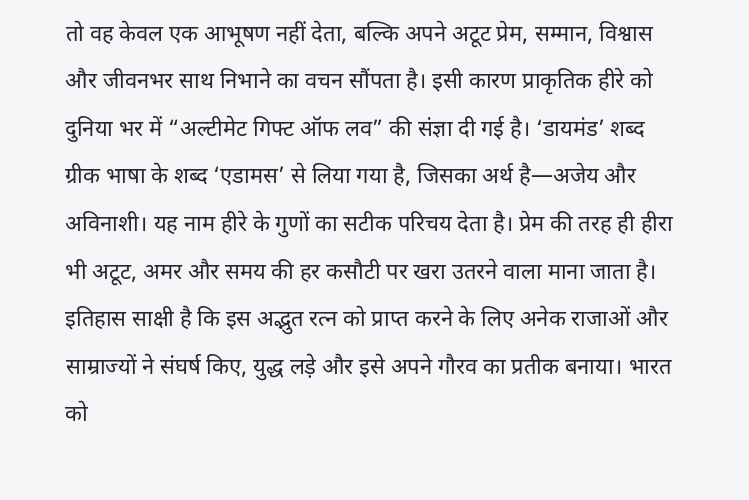तो वह केवल एक आभूषण नहीं देता, बल्कि अपने अटूट प्रेम, सम्मान, विश्वास और जीवनभर साथ निभाने का वचन सौंपता है। इसी कारण प्राकृतिक हीरे को दुनिया भर में “अल्टीमेट गिफ्ट ऑफ लव” की संज्ञा दी गई है। ‘डायमंड’ शब्द ग्रीक भाषा के शब्द ‘एडामस’ से लिया गया है, जिसका अर्थ है—अजेय और अविनाशी। यह नाम हीरे के गुणों का सटीक परिचय देता है। प्रेम की तरह ही हीरा भी अटूट, अमर और समय की हर कसौटी पर खरा उतरने वाला माना जाता है। इतिहास साक्षी है कि इस अद्भुत रत्न को प्राप्त करने के लिए अनेक राजाओं और साम्राज्यों ने संघर्ष किए, युद्ध लड़े और इसे अपने गौरव का प्रतीक बनाया। भारत को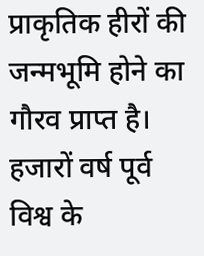प्राकृतिक हीरों की जन्मभूमि होने का गौरव प्राप्त है। हजारों वर्ष पूर्व विश्व के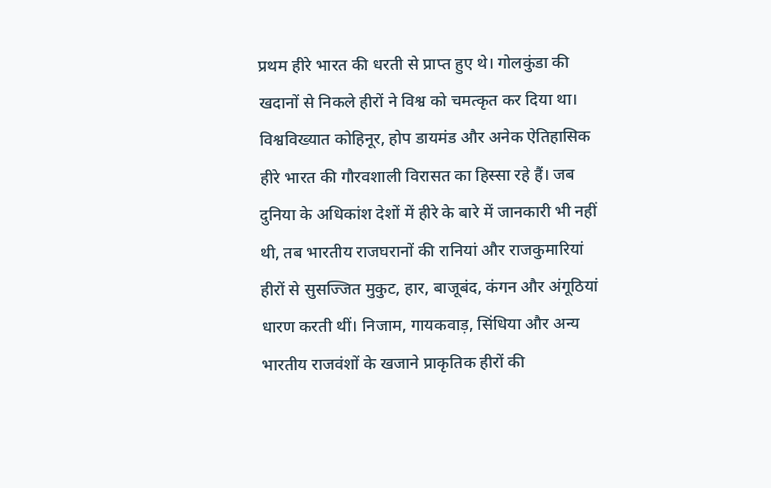प्रथम हीरे भारत की धरती से प्राप्त हुए थे। गोलकुंडा की खदानों से निकले हीरों ने विश्व को चमत्कृत कर दिया था। विश्वविख्यात कोहिनूर, होप डायमंड और अनेक ऐतिहासिक हीरे भारत की गौरवशाली विरासत का हिस्सा रहे हैं। जब दुनिया के अधिकांश देशों में हीरे के बारे में जानकारी भी नहीं थी, तब भारतीय राजघरानों की रानियां और राजकुमारियां हीरों से सुसज्जित मुकुट, हार, बाजूबंद, कंगन और अंगूठियां धारण करती थीं। निजाम, गायकवाड़, सिंधिया और अन्य भारतीय राजवंशों के खजाने प्राकृतिक हीरों की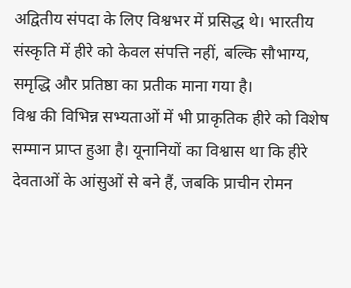अद्वितीय संपदा के लिए विश्वभर में प्रसिद्ध थे। भारतीय संस्कृति में हीरे को केवल संपत्ति नहीं, बल्कि सौभाग्य, समृद्धि और प्रतिष्ठा का प्रतीक माना गया है।
विश्व की विभिन्न सभ्यताओं में भी प्राकृतिक हीरे को विशेष सम्मान प्राप्त हुआ है। यूनानियों का विश्वास था कि हीरे देवताओं के आंसुओं से बने हैं, जबकि प्राचीन रोमन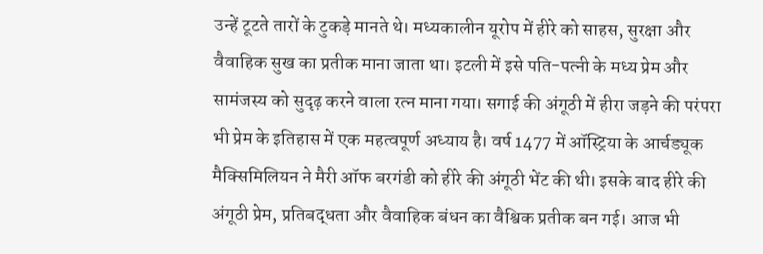उन्हें टूटते तारों के टुकड़े मानते थे। मध्यकालीन यूरोप में हीरे को साहस, सुरक्षा और वैवाहिक सुख का प्रतीक माना जाता था। इटली में इसे पति-पत्नी के मध्य प्रेम और सामंजस्य को सुदृढ़ करने वाला रत्न माना गया। सगाई की अंगूठी में हीरा जड़ने की परंपरा भी प्रेम के इतिहास में एक महत्वपूर्ण अध्याय है। वर्ष 1477 में ऑस्ट्रिया के आर्चड्यूक मैक्सिमिलियन ने मैरी ऑफ बरगंडी को हीरे की अंगूठी भेंट की थी। इसके बाद हीरे की अंगूठी प्रेम, प्रतिबद्धता और वैवाहिक बंधन का वैश्विक प्रतीक बन गई। आज भी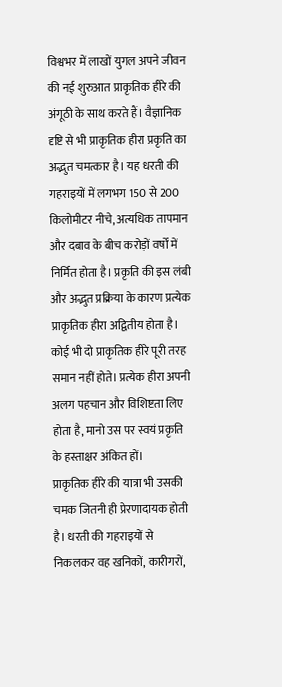विश्वभर में लाखों युगल अपने जीवन की नई शुरुआत प्राकृतिक हीरे की अंगूठी के साथ करते हैं। वैज्ञानिक दृष्टि से भी प्राकृतिक हीरा प्रकृति का अद्भुत चमत्कार है। यह धरती की गहराइयों में लगभग 150 से 200 किलोमीटर नीचे, अत्यधिक तापमान और दबाव के बीच करोड़ों वर्षों में निर्मित होता है। प्रकृति की इस लंबी और अद्भुत प्रक्रिया के कारण प्रत्येक प्राकृतिक हीरा अद्वितीय होता है। कोई भी दो प्राकृतिक हीरे पूरी तरह समान नहीं होते। प्रत्येक हीरा अपनी अलग पहचान और विशिष्टता लिए होता है, मानो उस पर स्वयं प्रकृति के हस्ताक्षर अंकित हों।
प्राकृतिक हीरे की यात्रा भी उसकी चमक जितनी ही प्रेरणादायक होती है। धरती की गहराइयों से निकलकर वह खनिकों, कारीगरों,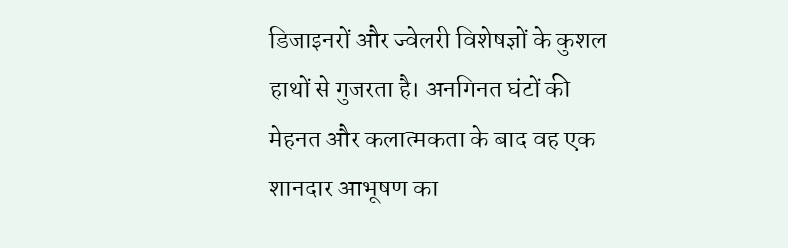डिजाइनरों और ज्वेलरी विशेषज्ञों के कुशल हाथों से गुजरता है। अनगिनत घंटों की मेहनत और कलात्मकता के बाद वह एक शानदार आभूषण का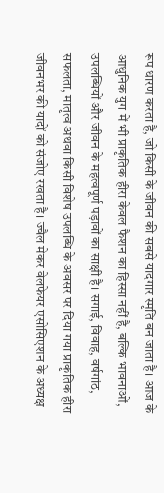रूप धारण करता है, जो किसी के जीवन की सबसे यादगार स्मृति बन जाता है। आज के आधुनिक युग में भी प्राकृतिक हीरा केवल फैशन का हिस्सा नहीं है, बल्कि भावनाओं, उपलब्धियों और जीवन के महत्वपूर्ण पड़ावों का साक्षी है। सगाई, विवाह, वर्षगांठ, सफलता, मातृत्व अथवा किसी विशेष उपलब्धि के अवसर पर दिया गया प्राकृतिक हीरा जीवनभर की यादों को संजोए रखता है। ज्वैल मेकर वेलफेयर एसोसिएशन के अध्यक्ष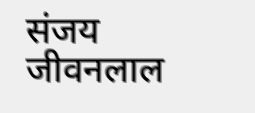संजय जीवनलाल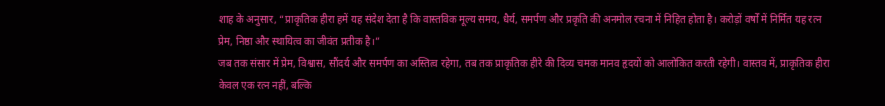शाह के अनुसार, “प्राकृतिक हीरा हमें यह संदेश देता है कि वास्तविक मूल्य समय, धैर्य, समर्पण और प्रकृति की अनमोल रचना में निहित होता है। करोड़ों वर्षों में निर्मित यह रत्न प्रेम, निष्ठा और स्थायित्व का जीवंत प्रतीक है।”
जब तक संसार में प्रेम, विश्वास, सौंदर्य और समर्पण का अस्तित्व रहेगा, तब तक प्राकृतिक हीरे की दिव्य चमक मानव हृदयों को आलोकित करती रहेगी। वास्तव में, प्राकृतिक हीरा केवल एक रत्न नहीं, बल्कि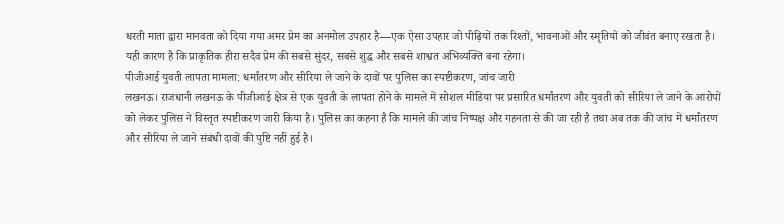धरती माता द्वारा मानवता को दिया गया अमर प्रेम का अनमोल उपहार है—एक ऐसा उपहार जो पीढ़ियों तक रिश्तों, भावनाओं और स्मृतियों को जीवंत बनाए रखता है। यही कारण है कि प्राकृतिक हीरा सदैव प्रेम की सबसे सुंदर, सबसे शुद्ध और सबसे शाश्वत अभिव्यक्ति बना रहेगा।
पीजीआई युवती लापता मामला: धर्मांतरण और सीरिया ले जाने के दावों पर पुलिस का स्पष्टीकरण, जांच जारी
लखनऊ। राजधानी लखनऊ के पीजीआई क्षेत्र से एक युवती के लापता होने के मामले में सोशल मीडिया पर प्रसारित धर्मांतरण और युवती को सीरिया ले जाने के आरोपों को लेकर पुलिस ने विस्तृत स्पष्टीकरण जारी किया है। पुलिस का कहना है कि मामले की जांच निष्पक्ष और गहनता से की जा रही है तथा अब तक की जांच में धर्मांतरण और सीरिया ले जाने संबंधी दावों की पुष्टि नहीं हुई है।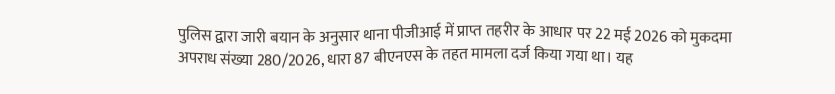पुलिस द्वारा जारी बयान के अनुसार थाना पीजीआई में प्राप्त तहरीर के आधार पर 22 मई 2026 को मुकदमा अपराध संख्या 280/2026, धारा 87 बीएनएस के तहत मामला दर्ज किया गया था। यह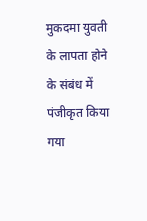मुकदमा युवती के लापता होने के संबंध में पंजीकृत किया गया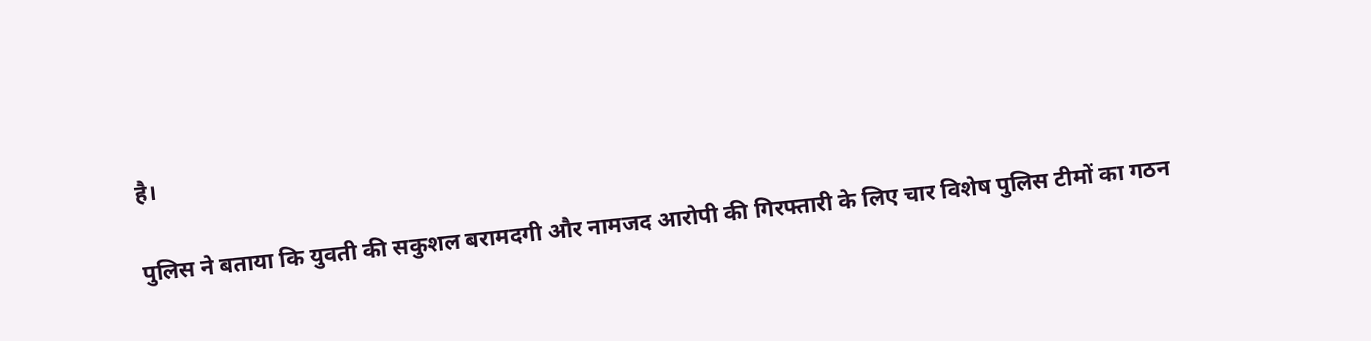है।

पुलिस ने बताया कि युवती की सकुशल बरामदगी और नामजद आरोपी की गिरफ्तारी के लिए चार विशेष पुलिस टीमों का गठन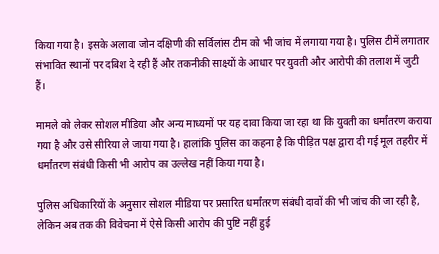किया गया है। इसके अलावा जोन दक्षिणी की सर्विलांस टीम को भी जांच में लगाया गया है। पुलिस टीमें लगातार संभावित स्थानों पर दबिश दे रही हैं और तकनीकी साक्ष्यों के आधार पर युवती और आरोपी की तलाश में जुटी हैं।

मामले को लेकर सोशल मीडिया और अन्य माध्यमों पर यह दावा किया जा रहा था कि युवती का धर्मांतरण कराया गया है और उसे सीरिया ले जाया गया है। हालांकि पुलिस का कहना है कि पीड़ित पक्ष द्वारा दी गई मूल तहरीर में धर्मांतरण संबंधी किसी भी आरोप का उल्लेख नहीं किया गया है।

पुलिस अधिकारियों के अनुसार सोशल मीडिया पर प्रसारित धर्मांतरण संबंधी दावों की भी जांच की जा रही है, लेकिन अब तक की विवेचना में ऐसे किसी आरोप की पुष्टि नहीं हुई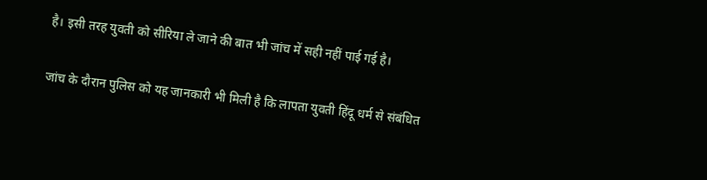है। इसी तरह युवती को सीरिया ले जाने की बात भी जांच में सही नहीं पाई गई है।

जांच के दौरान पुलिस को यह जानकारी भी मिली है कि लापता युवती हिंदू धर्म से संबंधित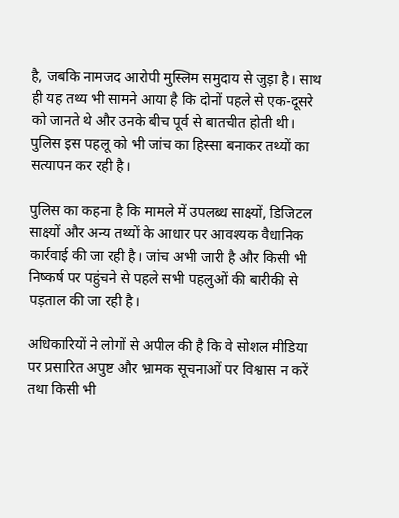है, जबकि नामजद आरोपी मुस्लिम समुदाय से जुड़ा है। साथ ही यह तथ्य भी सामने आया है कि दोनों पहले से एक-दूसरे को जानते थे और उनके बीच पूर्व से बातचीत होती थी। पुलिस इस पहलू को भी जांच का हिस्सा बनाकर तथ्यों का सत्यापन कर रही है।

पुलिस का कहना है कि मामले में उपलब्ध साक्ष्यों, डिजिटल साक्ष्यों और अन्य तथ्यों के आधार पर आवश्यक वैधानिक कार्रवाई की जा रही है। जांच अभी जारी है और किसी भी निष्कर्ष पर पहुंचने से पहले सभी पहलुओं की बारीकी से पड़ताल की जा रही है।

अधिकारियों ने लोगों से अपील की है कि वे सोशल मीडिया पर प्रसारित अपुष्ट और भ्रामक सूचनाओं पर विश्वास न करें तथा किसी भी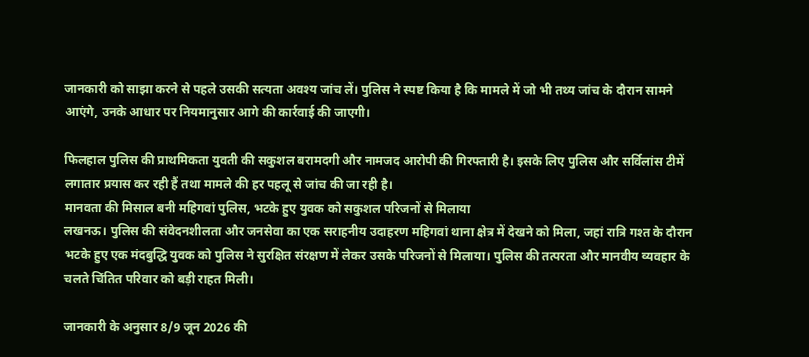जानकारी को साझा करने से पहले उसकी सत्यता अवश्य जांच लें। पुलिस ने स्पष्ट किया है कि मामले में जो भी तथ्य जांच के दौरान सामने आएंगे, उनके आधार पर नियमानुसार आगे की कार्रवाई की जाएगी।

फिलहाल पुलिस की प्राथमिकता युवती की सकुशल बरामदगी और नामजद आरोपी की गिरफ्तारी है। इसके लिए पुलिस और सर्विलांस टीमें लगातार प्रयास कर रही हैं तथा मामले की हर पहलू से जांच की जा रही है।
मानवता की मिसाल बनी महिगवां पुलिस, भटके हुए युवक को सकुशल परिजनों से मिलाया
लखनऊ। पुलिस की संवेदनशीलता और जनसेवा का एक सराहनीय उदाहरण महिगवां थाना क्षेत्र में देखने को मिला, जहां रात्रि गश्त के दौरान भटके हुए एक मंदबुद्धि युवक को पुलिस ने सुरक्षित संरक्षण में लेकर उसके परिजनों से मिलाया। पुलिस की तत्परता और मानवीय व्यवहार के चलते चिंतित परिवार को बड़ी राहत मिली।

जानकारी के अनुसार 8/9 जून 2026 की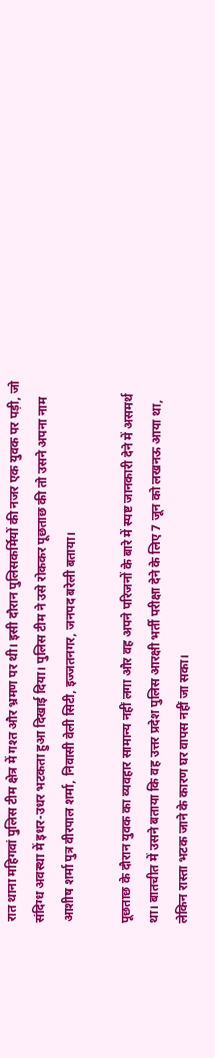रात थाना महिगवां पुलिस टीम क्षेत्र में गश्त और भ्रमण पर थी। इसी दौरान पुलिसकर्मियों की नजर एक युवक पर पड़ी, जो संदिग्ध अवस्था में इधर-उधर भटकता हुआ दिखाई दिया। पुलिस टीम ने उसे रोककर पूछताछ की तो उसने अपना नाम आशीष शर्मा पुत्र वीरपाल शर्मा, निवासी वेली सिटी, इज्जतनगर, जनपद बरेली बताया।

पूछताछ के दौरान युवक का व्यवहार सामान्य नहीं लगा और वह अपने परिजनों के बारे में स्पष्ट जानकारी देने में असमर्थ था। बातचीत में उसने बताया कि वह उत्तर प्रदेश पुलिस आरक्षी भर्ती परीक्षा देने के लिए 7 जून को लखनऊ आया था, लेकिन रास्ता भटक जाने के कारण घर वापस नहीं जा सका।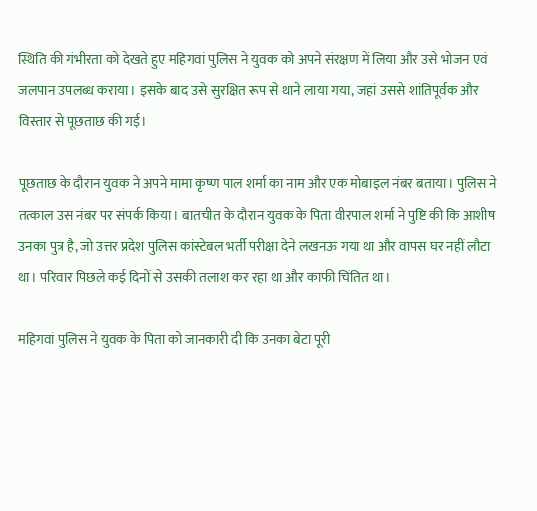स्थिति की गंभीरता को देखते हुए महिगवां पुलिस ने युवक को अपने संरक्षण में लिया और उसे भोजन एवं जलपान उपलब्ध कराया। इसके बाद उसे सुरक्षित रूप से थाने लाया गया, जहां उससे शांतिपूर्वक और विस्तार से पूछताछ की गई।

पूछताछ के दौरान युवक ने अपने मामा कृष्ण पाल शर्मा का नाम और एक मोबाइल नंबर बताया। पुलिस ने तत्काल उस नंबर पर संपर्क किया। बातचीत के दौरान युवक के पिता वीरपाल शर्मा ने पुष्टि की कि आशीष उनका पुत्र है, जो उत्तर प्रदेश पुलिस कांस्टेबल भर्ती परीक्षा देने लखनऊ गया था और वापस घर नहीं लौटा था। परिवार पिछले कई दिनों से उसकी तलाश कर रहा था और काफी चिंतित था।

महिगवां पुलिस ने युवक के पिता को जानकारी दी कि उनका बेटा पूरी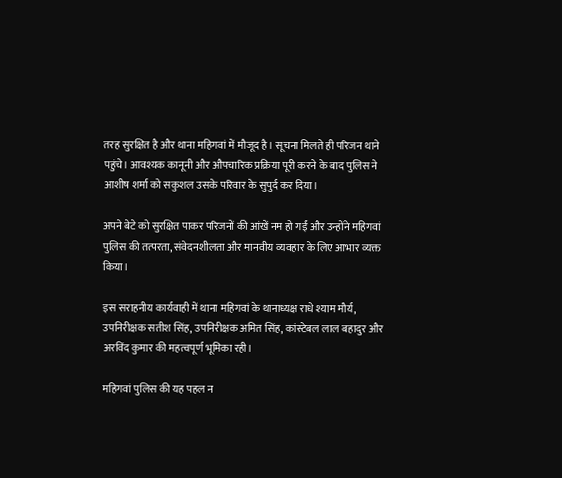तरह सुरक्षित है और थाना महिगवां में मौजूद है। सूचना मिलते ही परिजन थाने पहुंचे। आवश्यक कानूनी और औपचारिक प्रक्रिया पूरी करने के बाद पुलिस ने आशीष शर्मा को सकुशल उसके परिवार के सुपुर्द कर दिया।

अपने बेटे को सुरक्षित पाकर परिजनों की आंखें नम हो गईं और उन्होंने महिगवां पुलिस की तत्परता, संवेदनशीलता और मानवीय व्यवहार के लिए आभार व्यक्त किया।

इस सराहनीय कार्यवाही में थाना महिगवां के थानाध्यक्ष राधे श्याम मौर्य, उपनिरीक्षक सतीश सिंह, उपनिरीक्षक अमित सिंह, कांस्टेबल लाल बहादुर और अरविंद कुमार की महत्वपूर्ण भूमिका रही।

महिगवां पुलिस की यह पहल न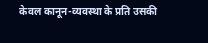केवल कानून-व्यवस्था के प्रति उसकी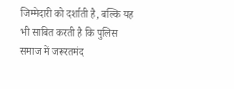जिम्मेदारी को दर्शाती है, बल्कि यह भी साबित करती है कि पुलिस समाज में जरूरतमंद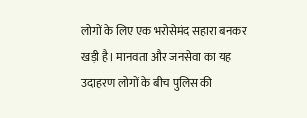लोगों के लिए एक भरोसेमंद सहारा बनकर खड़ी है। मानवता और जनसेवा का यह उदाहरण लोगों के बीच पुलिस की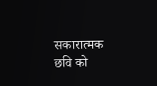सकारात्मक छवि को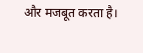और मजबूत करता है।